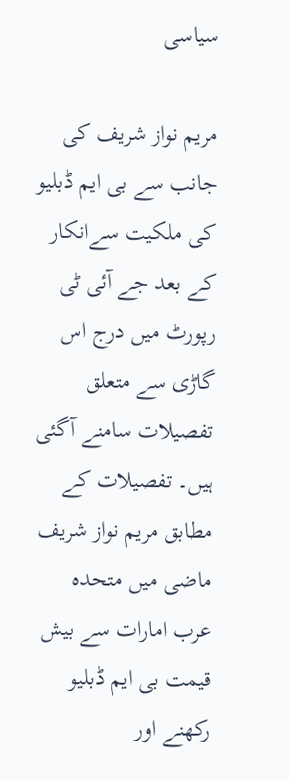سیاسی

مریم نواز شریف کی جانب سے بی ایم ڈبلیو کی ملکیت سےانکار کے بعد جے آئی ٹی رپورٹ میں درج اس گاڑی سے متعلق تفصیلات سامنے آگئی ہیں۔ تفصیلات کے مطابق مریم نواز شریف ماضی میں متحدہ عرب امارات سے بیش قیمت بی ایم ڈبلیو رکھنے اور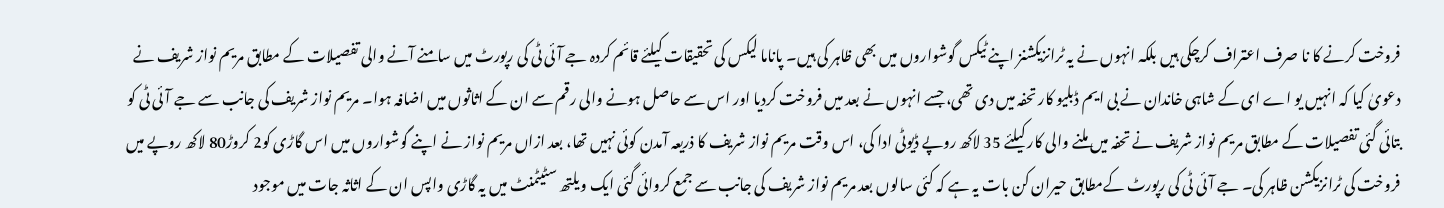فروخت کرنے کا نا صرف اعتراف کرچکی ہیں بلکہ انہوں نے یہ ٹرانزیکشنز اپنے ٹیکس گوشواروں میں بھی ظاہر کی ہیں۔ پاناما لیکس کی تحقیقات کیلئے قائم کردہ جے آئی ٹی کی رپورٹ میں سامنے آنے والی تفصیلات کے مطابق مریم نواز شریف نے دعویٰ کیا کہ انہیں یو اے ای کے شاہی خاندان نے بی ایم ڈبلیو کار تحفہ میں دی تھی، جسے انہوں نے بعد میں فروخت کردیا اور اس سے حاصل ہونے والی رقم سے ان کے اثاثوں میں اضافہ ہوا۔ مریم نواز شریف کی جانب سے جے آئی ٹی کو بتائی گئی تفصیلات کے مطابق مریم نواز شریف نے تحفہ میں ملنے والی کار کیلئے 35 لاکھ روپے ڈیوٹی ادا کی، اس وقت مریم نواز شریف کا ذریعہ آمدن کوئی نہیں تھا، بعد ازاں مریم نواز نے اپنے گوشواروں میں اس گاڑی کو2 کروڑ80 لاکھ روپے میں فروخت کی ٹرانزیکشن ظاہر کی۔ جے آئی ٹی کی رپورٹ کےمطابق حیران کن بات یہ ہے کہ کئی سالوں بعد مریم نواز شریف کی جانب سے جمع کروائی گئی ایک ویلتھ سٹیٹمنٹ میں یہ گاڑی واپس ان کے اثاثہ جات میں موجود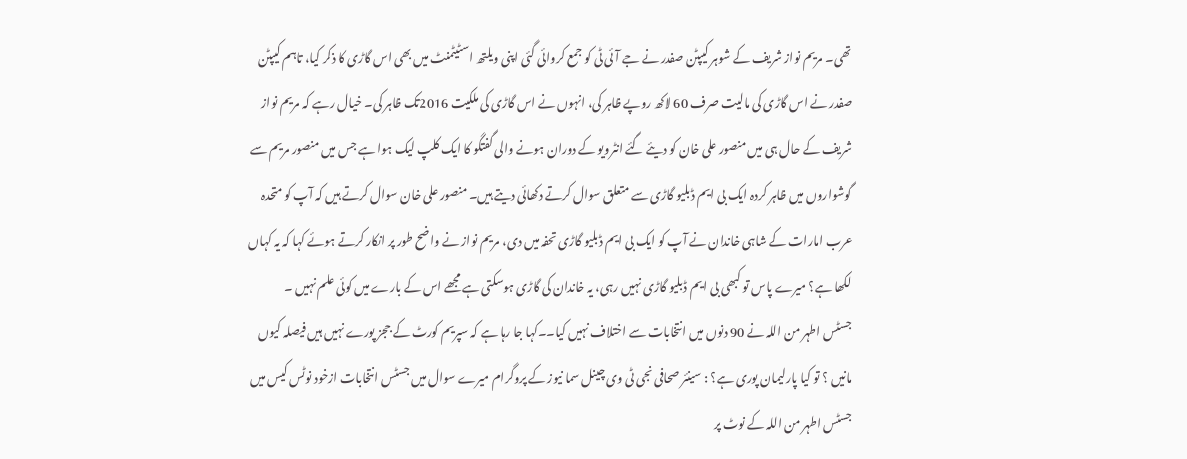تھی۔ مریم نواز شریف کے شوہر کیپٹن صفدر نے جے آئی ٹی کو جمع کروائی گئی اپنی ویلتھ اسٹیٹمنٹ میں بھی اس گاڑی کا ذکر کیا، تاہم کیپٹن صفدر نے اس گاڑی کی مالیت صرف 60 لاکھ روپے ظاہر کی، انہوں نے اس گاڑی کی ملکیت 2016تک ظاہر کی۔ خیال رہے کہ مریم نواز شریف کے حال ہی میں منصور علی خان کو دیئے گئے انٹرویو کے دوران ہونے والی گفتگو کا ایک کلپ لیک ہوا ہے جس میں منصور مریم سے گوشواروں میں ظاہر کردہ ایک بی ایم ڈبلیو گاڑی سے متعلق سوال کرتے دکھائی دیتے ہیں۔ منصور علی خان سوال کرتے ہیں کہ آپ کو متحدہ عرب امارات کے شاہی خاندان نے آپ کو ایک بی ایم ڈبلیو گاڑی تحفہ میں دی، مریم نواز نے واضح طور پر انکار کرتے ہوئے کہا کہ یہ کہاں لکھا ہے؟ میرے پاس تو کبھی بی ایم ڈبلیو گاڑی نہیں رہی، یہ خاندان کی گاڑی ہوسکتی ہے مجھے اس کے بارے میں کوئی علم نہیں ۔
جسٹس اطہر من اللہ نے 90 دنوں میں انتخابات سے اختلاف نہیں کیا۔۔کہا جا رہا ہے کہ سپریم کورٹ کے ججز پورے نہیں ہیں فیصلہ کیوں مانیں ؟ تو کیا پارلیمان پوری ہے؟ : سینئر صحافی نجی ٹی وی چینل سما نیوز کے پروگرام میرے سوال میں جسٹس انتخابات ازخود نوٹس کیس میں جسٹس اطہر من اللہ کے نوٹ پر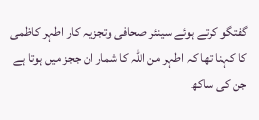گفتگو کرتے ہوئے سینئر صحافی وتجزیہ کار اطہر کاظمی کا کہنا تھا کہ اطہر من اللہ کا شمار ان ججز میں ہوتا ہے جن کی ساکھ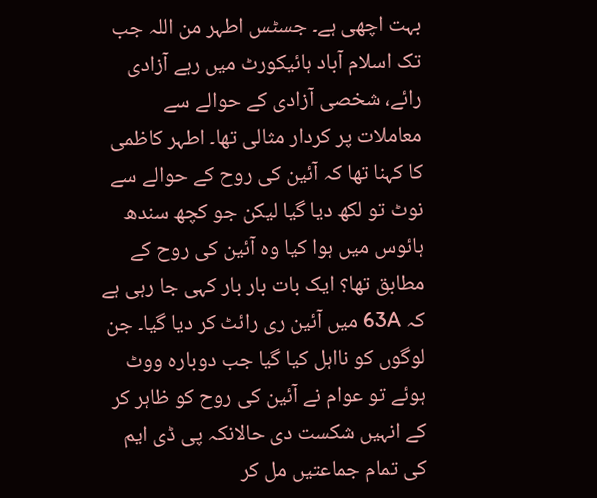بہت اچھی ہے۔ جسٹس اطہر من اللہ جب تک اسلام آباد ہائیکورٹ میں رہے آزادی رائے، شخصی آزادی کے حوالے سے معاملات پر کردار مثالی تھا۔ اطہر کاظمی کا کہنا تھا کہ آئین کی روح کے حوالے سے نوٹ تو لکھ دیا گیا لیکن جو کچھ سندھ ہائوس میں ہوا کیا وہ آئین کی روح کے مطابق تھا؟ ایک بات بار بار کہی جا رہی ہے کہ 63A میں آئین ری رائٹ کر دیا گیا۔ جن لوگوں کو نااہل کیا گیا جب دوبارہ ووٹ ہوئے تو عوام نے آئین کی روح کو ظاہر کر کے انہیں شکست دی حالانکہ پی ڈی ایم کی تمام جماعتیں مل کر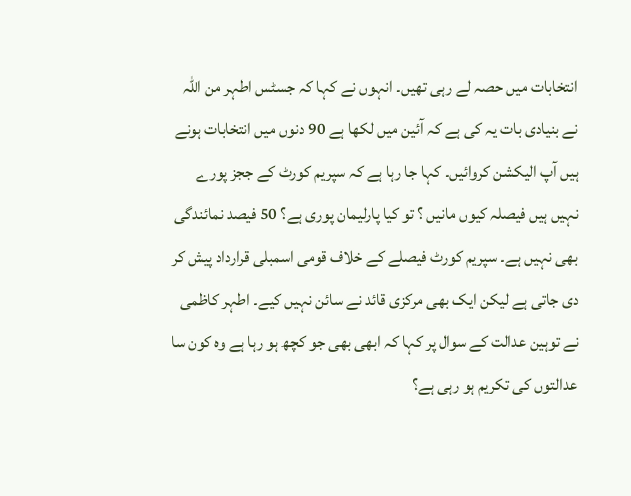انتخابات میں حصہ لے رہی تھیں۔ انہوں نے کہا کہ جسٹس اطہر من اللہ نے بنیادی بات یہ کی ہے کہ آئین میں لکھا ہے 90 دنوں میں انتخابات ہونے ہیں آپ الیکشن کروائیں۔ کہا جا رہا ہے کہ سپریم کورٹ کے ججز پورے نہیں ہیں فیصلہ کیوں مانیں ؟ تو کیا پارلیمان پوری ہے؟ 50 فیصد نمائندگی بھی نہیں ہے۔ سپریم کورٹ فیصلے کے خلاف قومی اسمبلی قرارداد پیش کر دی جاتی ہے لیکن ایک بھی مرکزی قائد نے سائن نہیں کیے۔ اطہر کاظمی نے توہین عدالت کے سوال پر کہا کہ ابھی بھی جو کچھ ہو رہا ہے وہ کون سا عدالتوں کی تکریم ہو رہی ہے؟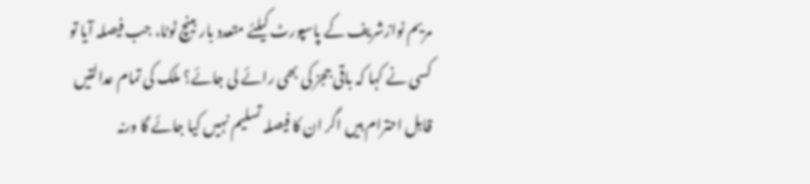مریم نوازشریف کے پاسپورٹ کیلئے متعدد بار بینچ ٹوٹا، جب فیصلہ آیا تو کسی نے کہا کہ باقی ججز کی بھی رائے لی جائے؟ ملک کی تمام عدالتیں قابل احترام ہیں اگر ان کا فیصلہ تسلیم نہیں کیا جائے گا ورنہ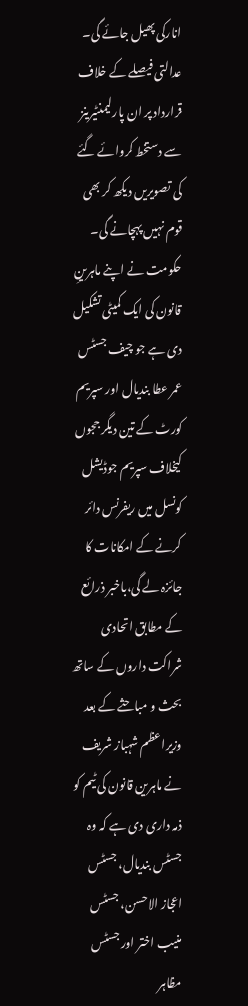انارکی پھیل جائے گی۔ عدالتی فیصلے کے خلاف قرارداد پر ان پارلیمنٹیرینز سے دستخط کروائے گئے کی تصویریں دیکھ کر بھی قوم نہیں پہچانے گی۔
حکومت نے اپنے ماہرینِ قانون کی ایک کمیٹی تشکیل دی ہے جو چیف جسٹس عمر عطا بندیال اور سپریم کورٹ کے تین دیگر ججوں کیخلاف سپریم جوڈیشل کونسل میں ریفرنس دائر کرنے کے امکانات کا جائزہ لے گی،باخبر ذرائع کے مطابق اتحادی شراکت داروں کے ساتھ بحث و مباحثے کے بعد وزیراعظم شہباز شریف نے ماہرین قانون کی ٹیم کو ذمہ داری دی ہے کہ وہ جسٹس بندیال، جسٹس اعجاز الاحسن، جسٹس منیب اختر اور جسٹس مظاہر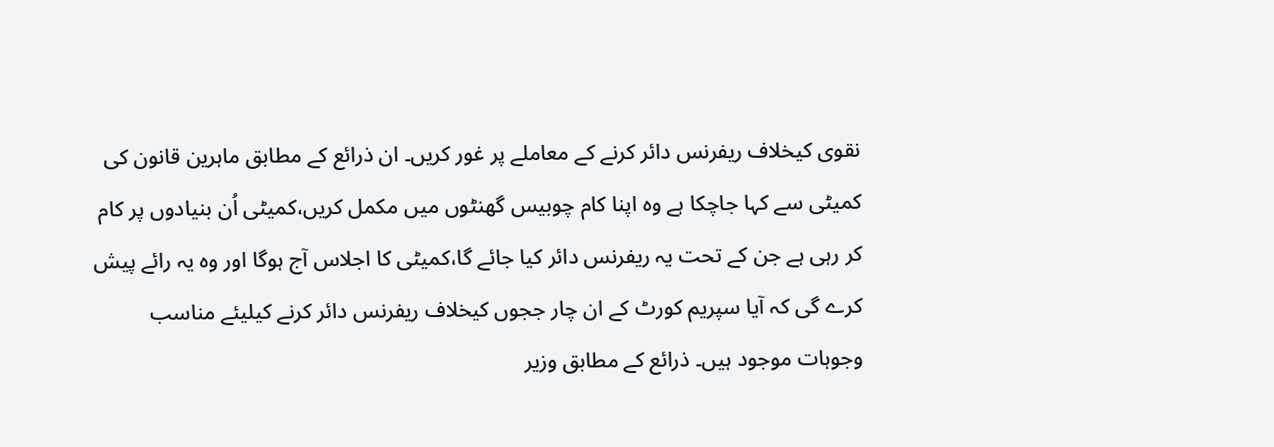نقوی کیخلاف ریفرنس دائر کرنے کے معاملے پر غور کریں۔ ان ذرائع کے مطابق ماہرین قانون کی کمیٹی سے کہا جاچکا ہے وہ اپنا کام چوبیس گھنٹوں میں مکمل کریں،کمیٹی اُن بنیادوں پر کام کر رہی ہے جن کے تحت یہ ریفرنس دائر کیا جائے گا،کمیٹی کا اجلاس آج ہوگا اور وہ یہ رائے پیش کرے گی کہ آیا سپریم کورٹ کے ان چار ججوں کیخلاف ریفرنس دائر کرنے کیلیئے مناسب وجوہات موجود ہیں۔ ذرائع کے مطابق وزیر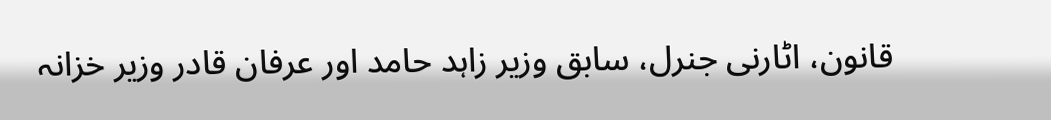قانون، اٹارنی جنرل، سابق وزیر زاہد حامد اور عرفان قادر وزیر خزانہ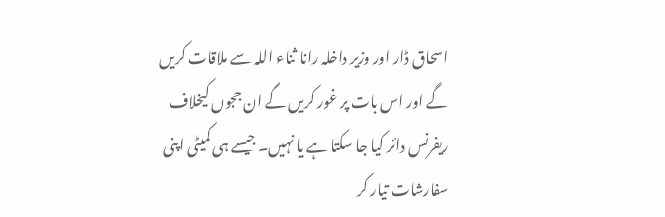اسحاق ڈار اور وزیر داخلہ رانا ثناء اللہ سے ملاقات کریں گے اور اس بات پر غور کریں گے ان ججوں کیخلاف ریفرنس دائر کیا جا سکتا ہے یا نہیں۔ جیسے ہی کمیٹی اپنی سفارشات تیار کر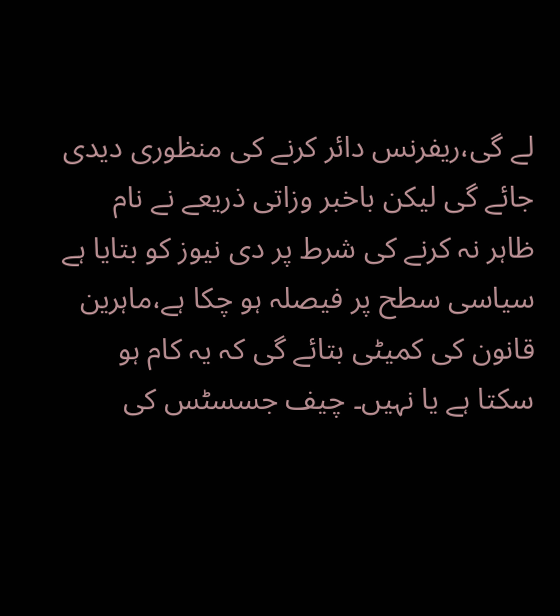لے گی،ریفرنس دائر کرنے کی منظوری دیدی جائے گی لیکن باخبر وزاتی ذریعے نے نام ظاہر نہ کرنے کی شرط پر دی نیوز کو بتایا ہے سیاسی سطح پر فیصلہ ہو چکا ہے،ماہرین قانون کی کمیٹی بتائے گی کہ یہ کام ہو سکتا ہے یا نہیں۔ چیف جسسٹس کی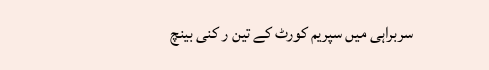سربراہی میں سپریم کورٹ کے تین ر کنی بینچ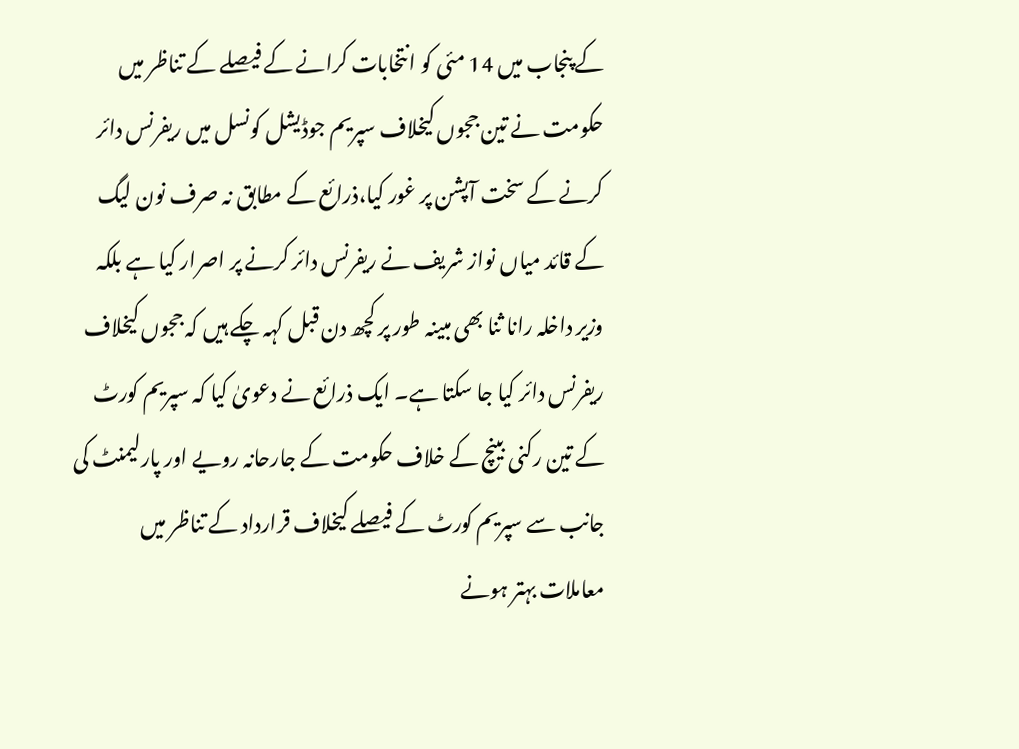کے پنجاب میں 14 مئی کو انتخابات کرانے کے فیصلے کے تناظر میں حکومت نے تین ججوں کیخلاف سپریم جوڈیشل کونسل میں ریفرنس دائر کرنے کے سخت آپشن پر غور کیا،ذرائع کے مطابق نہ صرف نون لیگ کے قائد میاں نواز شریف نے ریفرنس دائر کرنے پر اصرار کیا ہے بلکہ وزیر داخلہ رانا ثنا بھی مبینہ طور پر کچھ دن قبل کہہ چکے ہیں کہ ججوں کیخلاف ریفرنس دائر کیا جا سکتا ہے۔ ایک ذرائع نے دعویٰ کیا کہ سپریم کورٹ کے تین رکنی بینچ کے خلاف حکومت کے جارحانہ رویے اور پارلیمنٹ کی جانب سے سپریم کورٹ کے فیصلے کیخلاف قرارداد کے تناظر میں معاملات بہتر ہونے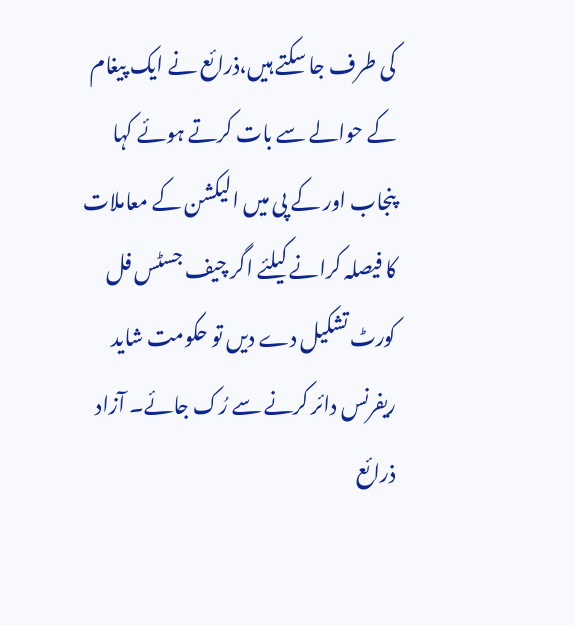کی طرف جا سکتے ہیں،ذرائع نے ایک پیغام کے حوالے سے بات کرتے ہوئے کہا پنجاب اور کے پی میں الیکشن کے معاملات کا فیصلہ کرانے کیلئے اگر چیف جسٹس فل کورٹ تشکیل دے دیں تو حکومت شاید ریفرنس دائر کرنے سے رُک جائے۔ آزاد ذرائع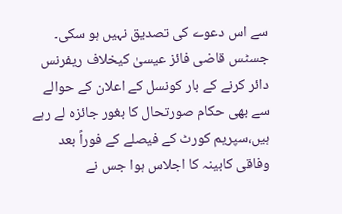سے اس دعوے کی تصدیق نہیں ہو سکی۔ جسٹس قاضی فائز عیسیٰ کیخلاف ریفرنس دائر کرنے کے بار کونسل کے اعلان کے حوالے سے بھی حکام صورتحال کا بغور جائزہ لے رہے ہیں،سپریم کورٹ کے فیصلے کے فوراً بعد وفاقی کابینہ کا اجلاس ہوا جس نے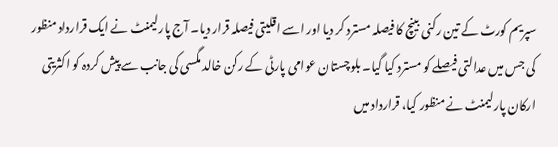سپریم کورٹ کے تین رکنی بینچ کا فیصلہ مسترد کر دیا اور اسے اقلیتی فیصلہ قرار دیا۔ آج پارلیمنٹ نے ایک قرارداد منظور کی جس میں عدالتی فیصلے کو مسترد کیا گیا۔ بلوچستان عوامی پارٹی کے رکن خالد مگسی کی جانب سے پیش کردہ کو اکثریتی ارکان پارلیمنٹ نے منظور کیا، قرارداد میں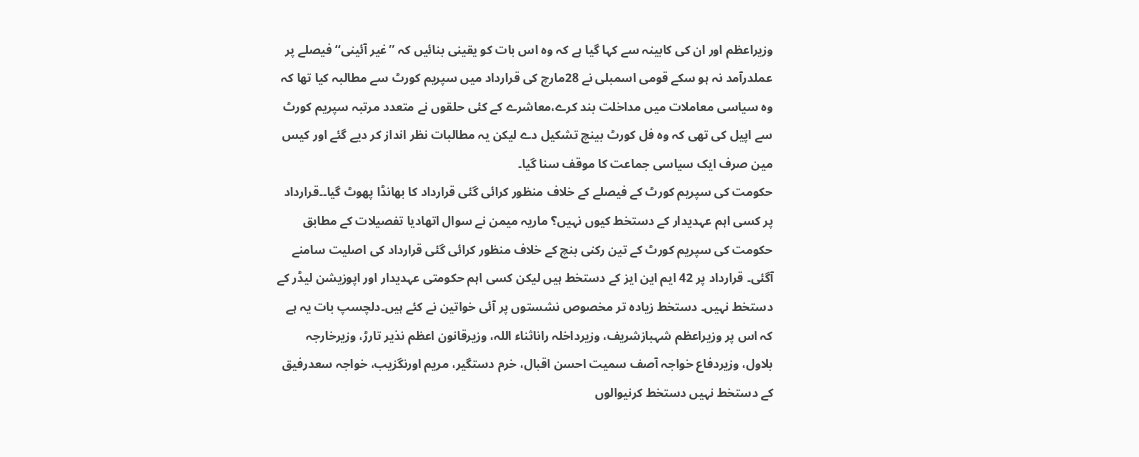وزیراعظم اور ان کی کابینہ سے کہا گیا ہے کہ وہ اس بات کو یقینی بنائیں کہ ’’غیر آئینی‘‘ فیصلے پر عملدرآمد نہ ہو سکے قومی اسمبلی نے 28مارچ کی قرارداد میں سپریم کورٹ سے مطالبہ کیا تھا کہ وہ سیاسی معاملات میں مداخلت بند کرے،معاشرے کے کئی حلقوں نے متعدد مرتبہ سپریم کورٹ سے اپیل کی تھی کہ وہ فل کورٹ بینچ تشکیل دے لیکن یہ مطالبات نظر انداز کر دیے گئے اور کیس مین صرف ایک سیاسی جماعت کا موقف سنا گیا۔
حکومت کی سپریم کورٹ کے فیصلے کے خلاف منظور کرائی گئی قرارداد کا بھانڈا پھوٹ گیا۔۔قرارداد پر کسی اہم عہدیدار کے دستخط کیوں نہیں؟ ماریہ میمن نے سوال اتھادیا تفصیلات کے مطابق حکومت کی سپریم کورٹ کے تین رکنی بنچ کے خلاف منظور کرائی گئی قرارداد کی اصلیت سامنے آگئی۔ قرارداد پر 42 ایم این ایز کے دستخط ہیں لیکن کسی اہم حکومتی عہدیدار اور اپوزیشن لیڈر کے دستخط نہیں۔ دستخط زیادہ تر مخصوص نشستوں پر آئی خواتین نے کئے ہیں۔دلچسپ بات یہ ہے کہ اس پر وزیراعظم شہبازشریف، وزیرداخلہ راناثناء اللہ، وزیرقانون اعظم نذیر تارڑ، وزیرخارجہ بلاول، وزیردفاع خواجہ آصف سمیت احسن اقبال، خرم دستگیر، مریم اورنگزیب، خواجہ سعدرفیق کے دستخط نہیں دستخط کرنیوالوں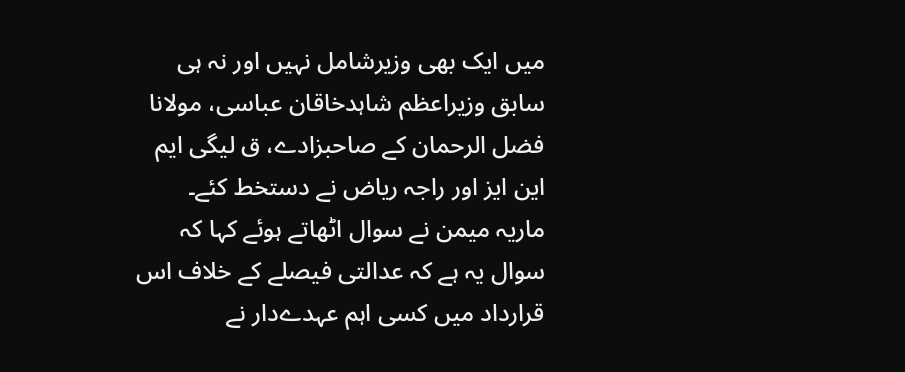میں ایک بھی وزیرشامل نہیں اور نہ ہی سابق وزیراعظم شاہدخاقان عباسی، مولانا فضل الرحمان کے صاحبزادے، ق لیگی ایم این ایز اور راجہ ریاض نے دستخط کئے۔ ماریہ میمن نے سوال اٹھاتے ہوئے کہا کہ سوال یہ ہے کہ عدالتی فیصلے کے خلاف اس قرارداد میں کسی اہم عہدےدار نے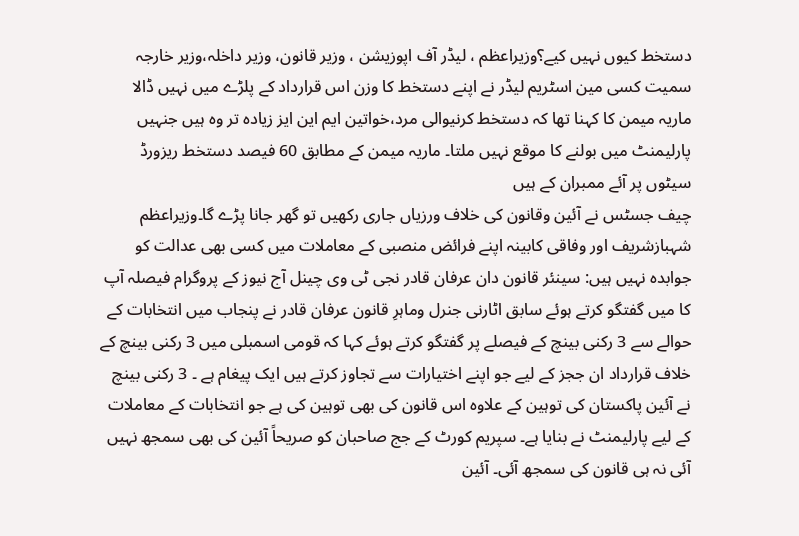دستخط کیوں نہیں کیے؟وزیراعظم ، لیڈر آف اپوزیشن ، وزیر قانون، وزیر داخلہ،وزیر خارجہ سمیت کسی مین اسٹریم لیڈر نے اپنے دستخط کا وزن اس قرارداد کے پلڑے میں نہیں ڈالا ماریہ میمن کا کہنا تھا کہ دستخط کرنیوالی مرد،خواتین ایم این ایز زیادہ تر وہ ہیں جنہیں پارلیمنٹ میں بولنے کا موقع نہیں ملتا۔ ماریہ میمن کے مطابق 60 فیصد دستخط ریزورڈ سیٹوں پر آئے ممبران کے ہیں
چیف جسٹس نے آئین وقانون کی خلاف ورزیاں جاری رکھیں تو گھر جانا پڑے گا۔وزیراعظم شہبازشریف اور وفاقی کابینہ اپنے فرائض منصبی کے معاملات میں کسی بھی عدالت کو جوابدہ نہیں ہیں: سینئر قانون دان عرفان قادر نجی ٹی وی چینل آج نیوز کے پروگرام فیصلہ آپ کا میں گفتگو کرتے ہوئے سابق اٹارنی جنرل وماہرِ قانون عرفان قادر نے پنجاب میں انتخابات کے حوالے سے 3 رکنی بینچ کے فیصلے پر گفتگو کرتے ہوئے کہا کہ قومی اسمبلی میں 3 رکنی بینچ کے خلاف قرارداد ان ججز کے لیے جو اپنے اختیارات سے تجاوز کرتے ہیں ایک پیغام ہے ۔ 3 رکنی بینچ نے آئین پاکستان کی توہین کے علاوہ اس قانون کی بھی توہین کی ہے جو انتخابات کے معاملات کے لیے پارلیمنٹ نے بنایا ہے۔ سپریم کورٹ کے جج صاحبان کو صریحاً آئین کی بھی سمجھ نہیں آئی نہ ہی قانون کی سمجھ آئی۔ آئین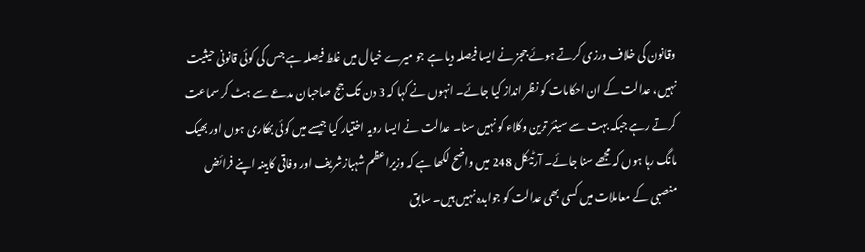وقانون کی خلاف ورزی کرتے ہوئے ججز نے ایسا فیصلہ دیا ہے جو میرے خیال میں غلط فیصلہ ہے جس کی کوئی قانونی حیثیت نہیں، عدالت کے ان احکامات کو نظر انداز کیا جائے۔ انہوں نے کہا کہ 3 دن تک جج صاحبان مدعے سے ہٹ کر سماعت کرتے رہے جبکہ بہت سے سینئر ترین وکلاء کو نہیں سنا۔ عدالت نے ایسا رویہ اختیار کیا جیسے میں کوئی بھکاری ہوں اور بھیک مانگ رہا ہوں کہ مجھے سنا جائے۔ آرٹیکل 248 میں واضح لکھا ہے کہ وزیراعظم شہبازشریف اور وفاقی کابینہ اپنے فرائض منصبی کے معاملات میں کسی بھی عدالت کو جوابدہ نہیں ہیں۔ سابق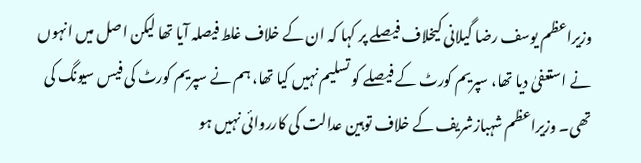وزیراعظم یوسف رضا گیلانی کیخلاف فیصلے پر کہا کہ ان کے خلاف غلط فیصلہ آیا تھا لیکن اصل میں انہوں نے استعفیٰ دیا تھا، سپریم کورٹ کے فیصلے کو تسلیم نہیں کیا تھا، ہم نے سپریم کورٹ کی فیس سیونگ کی تھی۔ وزیراعظم شہبازشریف کے خلاف توہین عدالت کی کارروائی نہیں ہو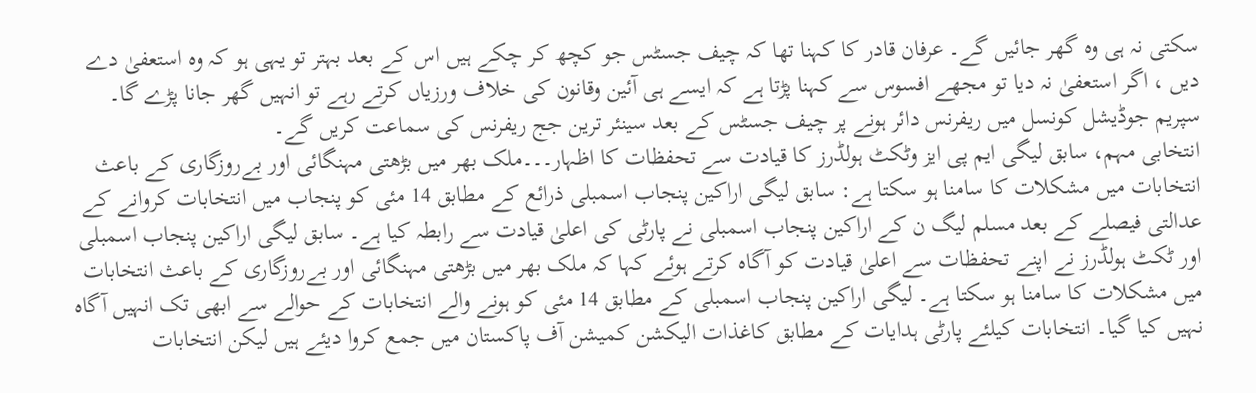سکتی نہ ہی وہ گھر جائیں گے۔ عرفان قادر کا کہنا تھا کہ چیف جسٹس جو کچھ کر چکے ہیں اس کے بعد بہتر تو یہی ہو کہ وہ استعفیٰ دے دیں ، اگر استعفیٰ نہ دیا تو مجھے افسوس سے کہنا پڑتا ہے کہ ایسے ہی آئین وقانون کی خلاف ورزیاں کرتے رہے تو انہیں گھر جانا پڑے گا۔ سپریم جوڈیشل کونسل میں ریفرنس دائر ہونے پر چیف جسٹس کے بعد سینئر ترین جج ریفرنس کی سماعت کریں گے۔
انتخابی مہم، سابق لیگی ایم پی ایز وٹکٹ ہولڈرز کا قیادت سے تحفظات کا اظہار۔۔۔ملک بھر میں بڑھتی مہنگائی اور بےروزگاری کے باعث انتخابات میں مشکلات کا سامنا ہو سکتا ہے: سابق لیگی اراکین پنجاب اسمبلی ذرائع کے مطابق 14 مئی کو پنجاب میں انتخابات کروانے کے عدالتی فیصلے کے بعد مسلم لیگ ن کے اراکین پنجاب اسمبلی نے پارٹی کی اعلیٰ قیادت سے رابطہ کیا ہے۔ سابق لیگی اراکین پنجاب اسمبلی اور ٹکٹ ہولڈرز نے اپنے تحفظات سے اعلیٰ قیادت کو آگاہ کرتے ہوئے کہا کہ ملک بھر میں بڑھتی مہنگائی اور بےروزگاری کے باعث انتخابات میں مشکلات کا سامنا ہو سکتا ہے۔ لیگی اراکین پنجاب اسمبلی کے مطابق 14 مئی کو ہونے والے انتخابات کے حوالے سے ابھی تک انہیں آگاہ نہیں کیا گیا۔ انتخابات کیلئے پارٹی ہدایات کے مطابق کاغذات الیکشن کمیشن آف پاکستان میں جمع کروا دیئے ہیں لیکن انتخابات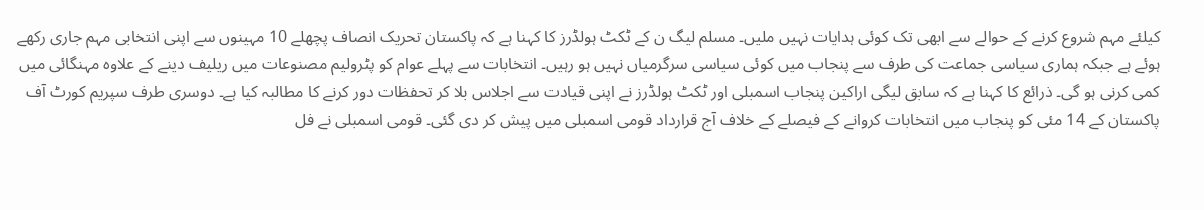کیلئے مہم شروع کرنے کے حوالے سے ابھی تک کوئی ہدایات نہیں ملیں۔ مسلم لیگ ن کے ٹکٹ ہولڈرز کا کہنا ہے کہ پاکستان تحریک انصاف پچھلے 10 مہینوں سے اپنی انتخابی مہم جاری رکھے ہوئے ہے جبکہ ہماری سیاسی جماعت کی طرف سے پنجاب میں کوئی سیاسی سرگرمیاں نہیں ہو رہیں۔ انتخابات سے پہلے عوام کو پٹرولیم مصنوعات میں ریلیف دینے کے علاوہ مہنگائی میں کمی کرنی ہو گی۔ ذرائع کا کہنا ہے کہ سابق لیگی اراکین پنجاب اسمبلی اور ٹکٹ ہولڈرز نے اپنی قیادت سے اجلاس بلا کر تحفظات دور کرنے کا مطالبہ کیا ہے۔ دوسری طرف سپریم کورٹ آف پاکستان کے 14 مئی کو پنجاب میں انتخابات کروانے کے فیصلے کے خلاف آج قرارداد قومی اسمبلی میں پیش کر دی گئی۔ قومی اسمبلی نے فل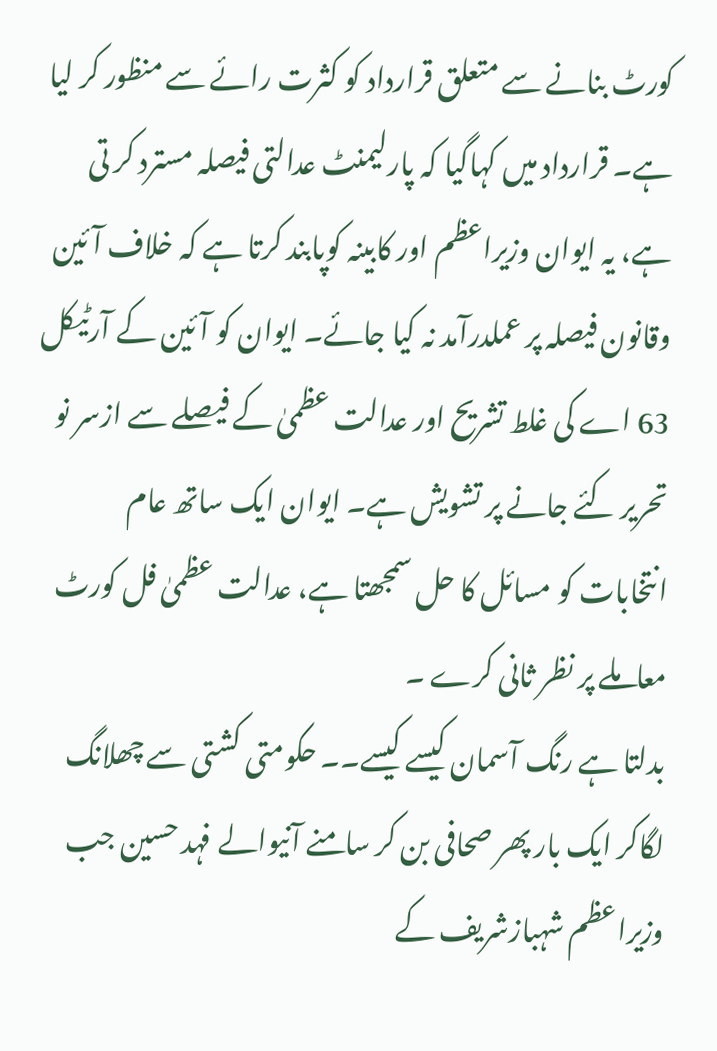کورٹ بنانے سے متعلق قرارداد کو کثرت رائے سے منظور کر لیا ہے۔ قرارداد میں کہاگیا کہ پارلیمنٹ عدالتی فیصلہ مسترد کر تی ہے، یہ ایوان وزیراعظم اور کابینہ کوپابند کرتا ہے کہ خلاف آئین وقانون فیصلہ پر عملدرآمد نہ کیا جائے۔ ایوان کو آئین کے آرٹیکل 63 اے کی غلط تشریح اور عدالت عظمیٰ کے فیصلے سے ازسر نو تحریر کئے جانے پر تشویش ہے۔ ایوان ایک ساتھ عام انتخابات کو مسائل کا حل سمجھتا ہے، عدالت عظمیٰ فل کورٹ معاملے پر نظر ثانی کرے ۔
بدلتا ہے رنگ آسمان کیسے کیسے۔۔ حکومتی کشتی سے چھلانگ لگاکر ایک بار پھر صحافی بن کر سامنے آنیوالے فہد حسین جب وزیراعظم شہبازشریف کے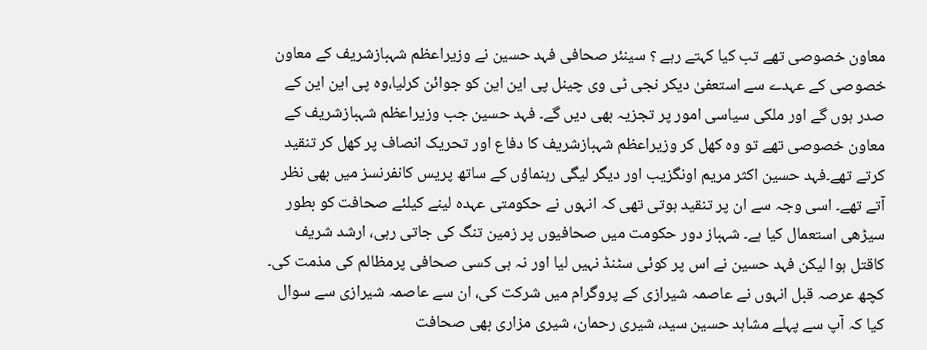معاون خصوصی تھے تب کیا کہتے رہے ؟ سینئر صحافی فہد حسین نے وزیراعظم شہبازشریف کے معاون خصوصی کے عہدے سے استعفیٰ دیکر نجی ٹی وی چینل پی این این کو جوائن کرلیا،وہ پی این این کے صدر ہوں گے اور ملکی سیاسی امور پر تجزیہ بھی دیں گے۔ فہد حسین جب وزیراعظم شہبازشریف کے معاون خصوصی تھے تو وہ کھل کر وزیراعظم شہبازشریف کا دفاع اور تحریک انصاف پر کھل کر تنقید کرتے تھے۔فہد حسین اکثر مریم اونگزیب اور دیگر لیگی رہنماؤں کے ساتھ پریس کانفرنسز میں بھی نظر آتے تھے۔ اسی وجہ سے ان پر تنقید ہوتی تھی کہ انہوں نے حکومتی عہدہ لینے کیلئے صحافت کو بطور سیڑھی استعمال کیا ہے۔ شہباز دور حکومت میں صحافیوں پر زمین تنگ کی جاتی رہی، ارشد شریف کاقتل ہوا لیکن فہد حسین نے اس پر کوئی سٹنڈ نہیں لیا اور نہ ہی کسی صحافی پرمظالم کی مذمت کی۔ کچھ عرصہ قبل انہوں نے عاصمہ شیرازی کے پروگرام میں شرکت کی، ان سے عاصمہ شیرازی سے سوال کیا کہ آپ سے پہلے مشاہد حسین سید، شیری رحمان، شیری مزاری بھی صحافت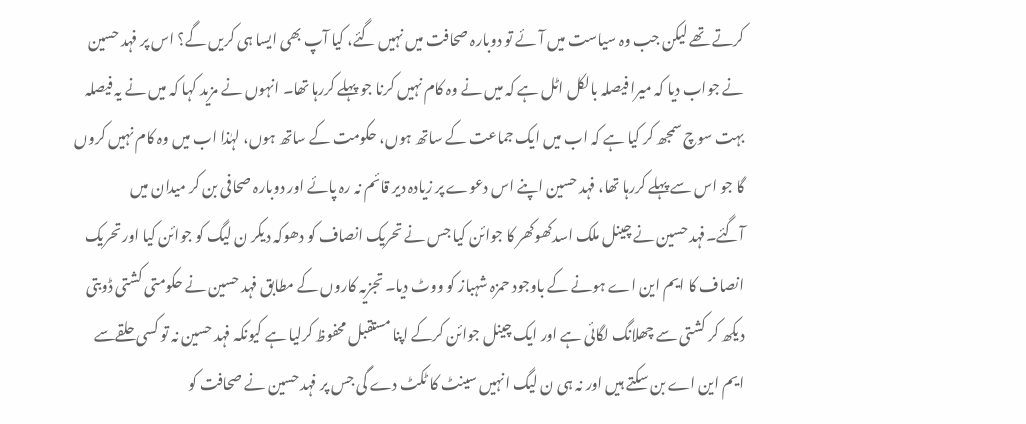کرتے تھے لیکن جب وہ سیاست میں آئے تو دوبارہ صحافت میں نہیں گئے، کیا آپ بھی ایسا ہی کریں گے؟ اس پر فہد حسین نے جواب دیا کہ میرا فیصلہ بالکل اٹل ہے کہ میں نے وہ کام نہیں کرنا جو پہلے کررہا تھا۔ انہوں نے مزید کہا کہ میں نے یہ فیصلہ بہت سوچ سمجھ کر کیا ہے کہ اب میں ایک جماعت کے ساتھ ہوں، حکومت کے ساتھ ہوں، لہٰذا اب میں وہ کام نہیں کروں گا جو اس سے پہلے کررہا تھا، فہد حسین اپنے اس دعوے پر زیادہ دیر قائم نہ رہ پائے اور دوبارہ صحافی بن کر میدان میں آگئے۔فہد حسین نے چینل ملک اسدکھوکھر کا جوائن کیا جس نے تحریک انصاف کو دھوکہ دیکر ن لیگ کو جوائن کیا اور تحریک انصاف کا ایم این اے ہونے کے باوجود حمزہ شہباز کو ووٹ دیا۔ تجزیہ کاروں کے مطابق فہد حسین نے حکومتی کشتی ڈوبتی دیکھ کر کشتی سے چھلانگ لگائی ہے اور ایک چینل جوائن کرکے اپنا مستقبل محفوظ کرلیا ہے کیونکہ فہد حسین نہ تو کسی حلقےسے ایم این اے بن سکتے ہیں اور نہ ہی ن لیگ انہیں سینٹ کا ٹکٹ دے گی جس پر فہد حسین نے صحافت کو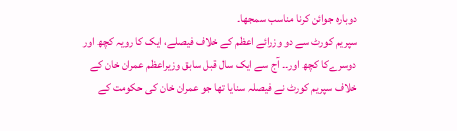دوبارہ جوائن کرنا مناسب سمجھا۔
سپریم کورٹ سے دو وزرائے اعظم کے خلاف فیصلے، ایک کا رویہ کچھ اور دوسرےکا کچھ اور۔۔ آج سے ایک سال قبل سابق وزیراعظم عمران خان کے خلاف سپریم کورٹ نے فیصلہ سنایا تھا جو عمران خان کی حکومت کے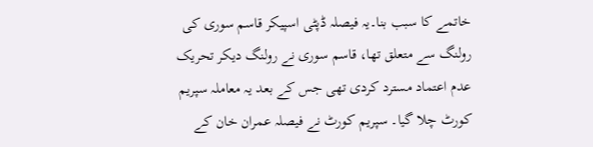خاتمے کا سبب بنا۔یہ فیصلہ ڈپٹی اسپیکر قاسم سوری کی رولنگ سے متعلق تھا، قاسم سوری نے رولنگ دیکر تحریک عدم اعتماد مسترد کردی تھی جس کے بعد یہ معاملہ سپریم کورٹ چلا گیا۔ سپریم کورٹ نے فیصلہ عمران خان کے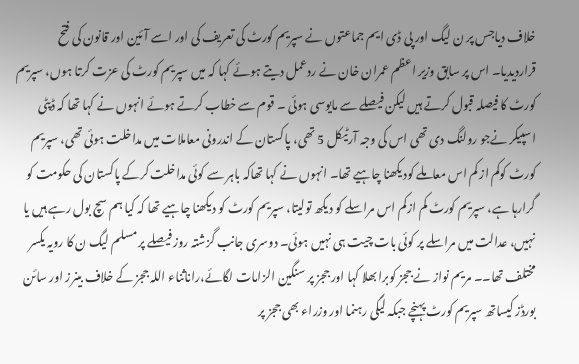خلاف دیاجس پر ن لیگ اور پی ڈی ایم جماعتوں نے سپریم کورٹ کی تعریف کی اور اسے آئین اور قانون کی فتح قراردیدیا۔ اس پر سابق وزیر اعظم عمران خان نے ردعمل دیتے ہوئے کہا کہ میں سپریم کورٹ کی عزت کرتا ہوں، سپریم کورٹ کا فیصلہ قبول کرتے ہیں لیکن فیصلے سے مایوسی ہوئی ۔ قوم سے خطاب کرتے ہوئے انہوں نے کہا تھا کہ ڈپٹی اسپیکر نےجو رولنگ دی تھی اس کی وجہ آرٹیکل 5 تھی، پاکستان کے اندرونی معاملات میں مداخلت ہوئی تھی، سپریم کورٹ کوکم از کم اس معاملے کودیکھنا چاہیے تھا۔ انہوں نے کہا تھاکہ باہر سے کوئی مداخلت کرکے پاکستان کی حکومت کو گرارہا ہے، سپریم کورٹ کم ازکم اس مراسلے کو دیکھ تولیتا، سپریم کورٹ کو دیکھنا چاہیے تھا کہ کیا ہم سچ بول رہے ہیں یا نہیں، عدالت میں مراسلے پر کوئی بات چیت ہی نہیں ہوئی۔ دوسری جانب گزشتہ روز فیصلے پر مسلم لیگ ن کا رویہ یکسر مختلف تھا۔۔ مریم نواز نے ججز کوبرابھلا کہا اور ججز پر سنگین الزامات لگائے،راناثناء اللہ ججز کے خلاف بینرز اور سائن بورڈز کیساتھ سپریم کورٹ پہنچے جبکہ لیگی رہنما اور وزراء بھی ججز پر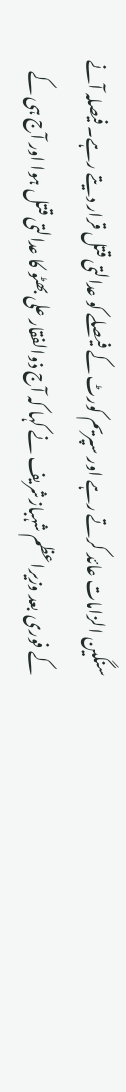سنگین الزامات عائد کرتے رہے اور سپریم کورٹ کے فیصلے کو عدالتی قتل قرار دیتے رہے۔ فیصلہ آنے کے فوری بعد وزیراعظم شہبازشریف نے کہا کہ آج ذوالفقار علی بھٹو کا عدالتی قتل ہوا اور آج ہی کے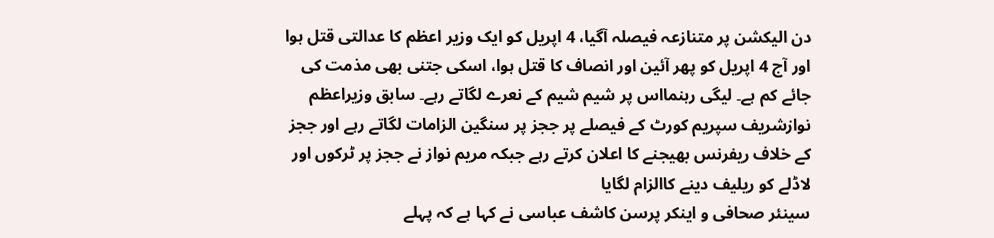دن الیکشن پر متنازعہ فیصلہ آگیا، 4 اپریل کو ایک وزیر اعظم کا عدالتی قتل ہوا اور آج 4 اپریل کو پھر آئین اور انصاف کا قتل ہوا، اسکی جتنی بھی مذمت کی جائے کم ہے۔ لیگی رہنمااس پر شیم شیم کے نعرے لگاتے رہے۔ سابق وزیراعظم نوازشریف سپریم کورٹ کے فیصلے پر ججز پر سنگین الزامات لگاتے رہے اور ججز کے خلاف ریفرنس بھیجنے کا اعلان کرتے رہے جبکہ مریم نواز نے ججز پر ٹرکوں اور لاڈلے کو ریلیف دینے کاالزام لگایا
سینئر صحافی و اینکر پرسن کاشف عباسی نے کہا ہے کہ پہلے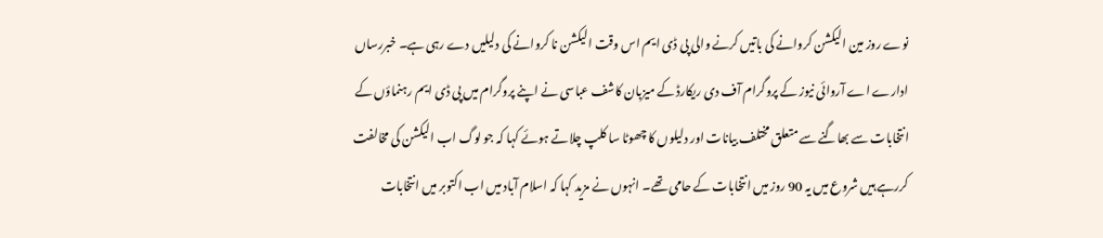نوے روز مین الیکشن کروانے کی باتیں کرنے والی پی ڈی ایم اس وقت الیکشن نا کروانے کی دلیلیں دے رہی ہے۔ خبررساں ادارے اے آروائی نیوز کے پروگرام آف دی ریکارڈ کے میزبان کاشف عباسی نے اپنے پروگرام میں پی ڈی ایم رہنماؤں کے انتخابات سے بھاگنے سے متعلق مختلف بیانات اور دلیلوں کا چھوٹا سا کلپ چلاتے ہوئے کہا کہ جو لوگ اب الیکشن کی مخالفت کررہے ہیں شروع میں یہ 90 روز میں انتخابات کے حامی تھے۔ انہوں نے مزید کہا کہ اسلام آباد میں اب اکتوبر میں انتخابات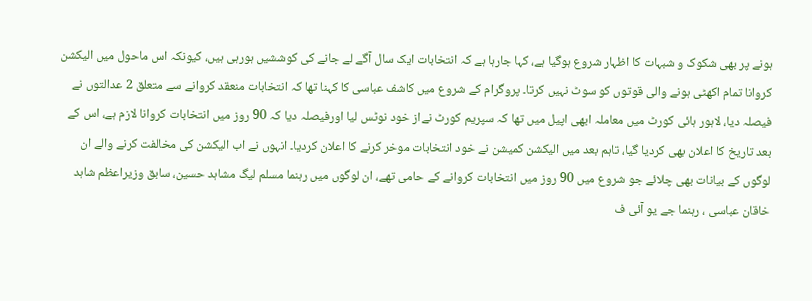ہونے پر بھی شکوک و شبہات کا اظہار شروع ہوگیا ہے، کہا جارہا ہے کہ انتخابات ایک سال آگے لے جانے کی کوششیں ہورہی ہیں، کیونکہ اس ماحول میں الیکشن کروانا تمام اکھٹی ہونے والی قوتوں کو سوٹ نہیں کرتا۔ پروگرام کے شروع میں کاشف عباسی کا کہنا تھا کہ انتخابات منعقد کروانے سے متعلق 2 عدالتوں نے فیصلہ دیا، لاہور ہائی کورٹ میں معاملہ ابھی اپیل میں تھا کہ سپریم کورٹ نےاز خود نوٹس لیا اورفیصلہ دیا کہ 90 روز میں انتخابات کروانا لازم ہے، اس کے بعد تاریخ کا اعلان بھی کردیا گیا، تاہم بعد میں الیکشن کمیشن نے خود انتخابات موخر کرنے کا اعلان کردیا۔ انہوں نے اب الیکشن کی مخالفت کرنے والے ان لوگوں کے بیانات بھی چلائے جو شروع میں 90 روز میں انتخابات کروانے کے حامی تھے، ان لوگوں میں رہنما مسلم لیگ مشاہد حسین، سابق وزیراعظم شاہد خاقان عباسی ، رہنما جے یو آئی ف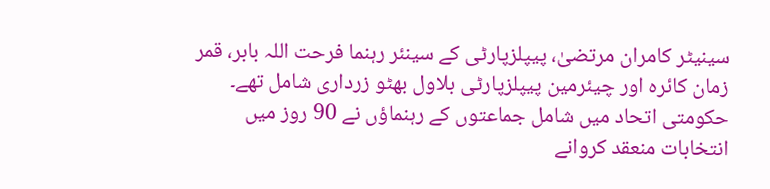سینیٹر کامران مرتضیٰ، پیپلزپارٹی کے سینئر رہنما فرحت اللہ بابر، قمر زمان کائرہ اور چیئرمین پیپلزپارٹی بلاول بھٹو زرداری شامل تھے۔ حکومتی اتحاد میں شامل جماعتوں کے رہنماؤں نے 90 روز میں انتخابات منعقد کروانے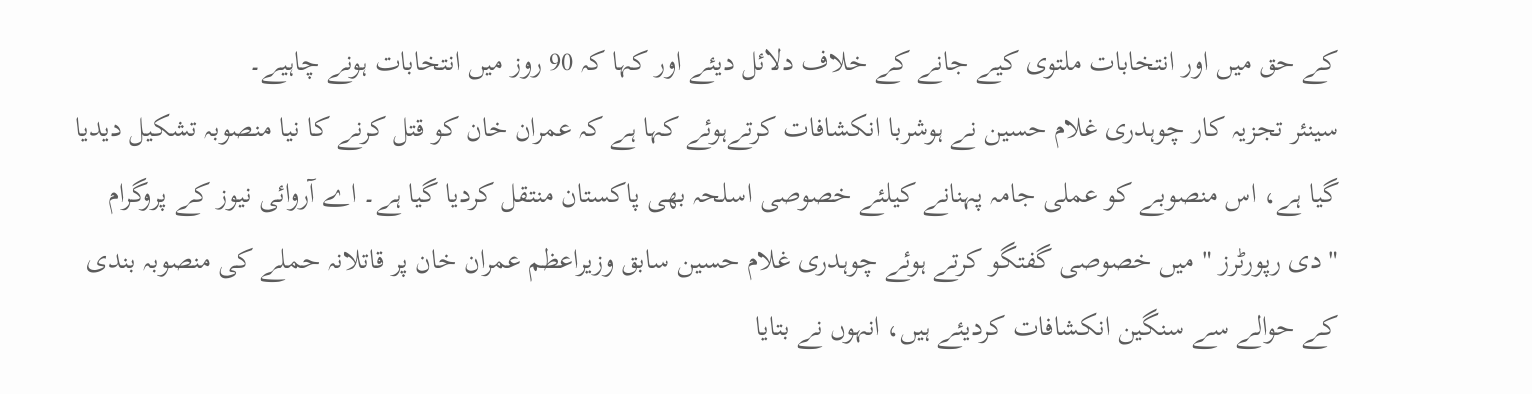کے حق میں اور انتخابات ملتوی کیے جانے کے خلاف دلائل دیئے اور کہا کہ 90 روز میں انتخابات ہونے چاہیے۔
سینئر تجزیہ کار چوہدری غلام حسین نے ہوشربا انکشافات کرتےہوئے کہا ہے کہ عمران خان کو قتل کرنے کا نیا منصوبہ تشکیل دیدیا گیا ہے، اس منصوبے کو عملی جامہ پہنانے کیلئے خصوصی اسلحہ بھی پاکستان منتقل کردیا گیا ہے۔ اے آروائی نیوز کے پروگرام "دی رپورٹرز " میں خصوصی گفتگو کرتے ہوئے چوہدری غلام حسین سابق وزیراعظم عمران خان پر قاتلانہ حملے کی منصوبہ بندی کے حوالے سے سنگین انکشافات کردیئے ہیں، انہوں نے بتایا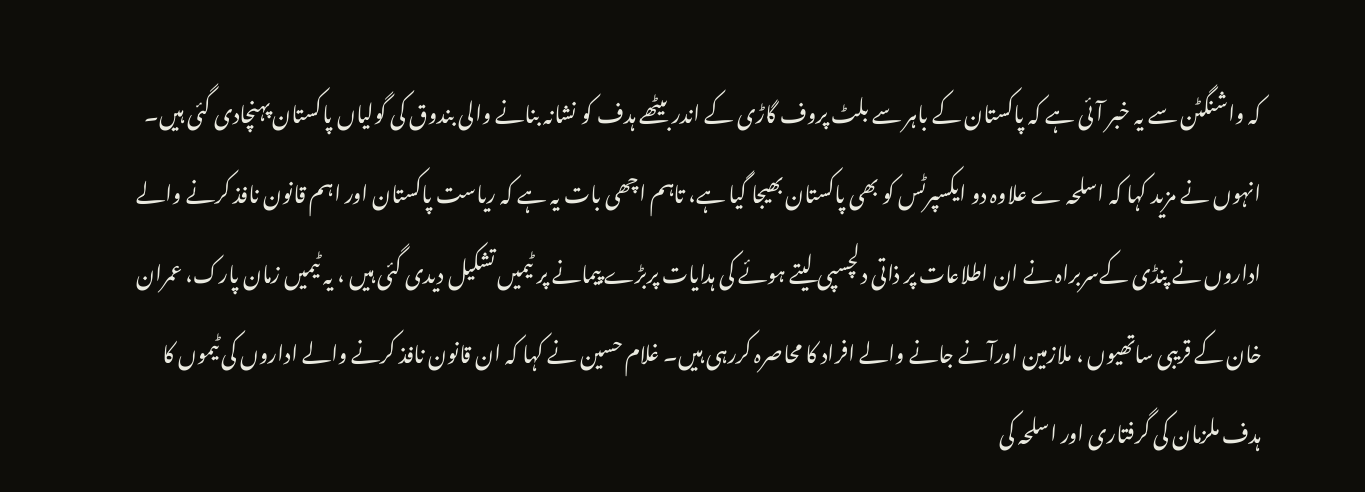کہ واشنگٹن سے یہ خبر آئی ہے کہ پاکستان کے باہر سے بلٹ پروف گاڑی کے اندر بیٹھے ہدف کو نشانہ بنانے والی بندوق کی گولیاں پاکستان پہنچادی گئی ہیں۔ انہوں نے مزید کہا کہ اسلحہ ے علاوہ دو ایکسپرٹس کو بھی پاکستان بھیجا گیا ہے، تاہم اچھی بات یہ ہے کہ ریاست پاکستان اور اہم قانون نافذ کرنے والے اداروں نے پنڈی کےسربراہ نے ان اطلاعات پر ذاتی دلچسپی لیتے ہوئے کی ہدایات پربڑے پیمانے پر ٹیمیں تشکیل دیدی گئی ہیں ، یہ ٹیمیں زمان پارک، عمران خان کے قریبی ساتھیوں ، ملازمین اورآنے جانے والے افراد کا محاصرہ کررہی ہیں۔ غلام حسین نے کہا کہ ان قانون نافذ کرنے والے اداروں کی ٹیموں کا ہدف ملزمان کی گرفتاری اور اسلحہ کی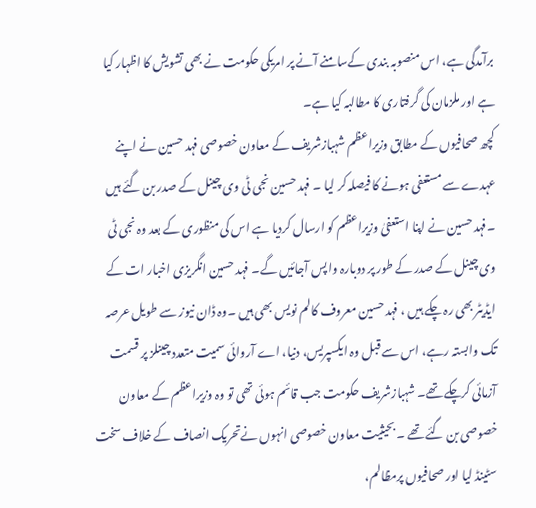برآمدگی ہے، اس منصوبہ بندی کےسامنے آنے پر امریکی حکومت نے بھی تشویش کا اظہار کیا ہے اور ملزمان کی گرفتاری کا مطالبہ کیا ہے۔
کچھ صحافیوں کے مطابق وزیراعظم شہبازشریف کے معاون خصوصی فہد حسین نے اپنے عہدے سے مستعفی ہونے کا فیصلہ کر لیا ۔ فہد حسین نجی ٹی وی چینل کے صدر بن گئے ہیں ۔فہد حسین نے اپنا استعفیٰ وزیراعظم کو ارسال کردیا ہے اس کی منظوری کے بعد وہ نجی ٹی وی چینل کے صدر کے طور پر دوبارہ واپس آجائیں گے۔ فہد حسین انگریزی اخبار ات کے ایڈیٹر بھی رہ چکے ہیں ، فہد حسین معروف کالم نویس بھی ہیں ۔وہ ڈان نیوز سے طویل عرصہ تک وابستہ رہے، اس سے قبل وہ ایکسپریس، دنیا، اے آروائی سمیت متعدد چینلز پر قسمت آزمائی کرچکے تھے۔ شہبازشریف حکومت جب قائم ہوئی تھی تو وہ وزیراعظم کے معاون خصوصی بن گئے تھے ۔ بحیثیت معاون خصوصی انہوں نےتحریک انصاف کے خلاف سخت سٹینڈ لیا اور صحافیوں پرمظالم،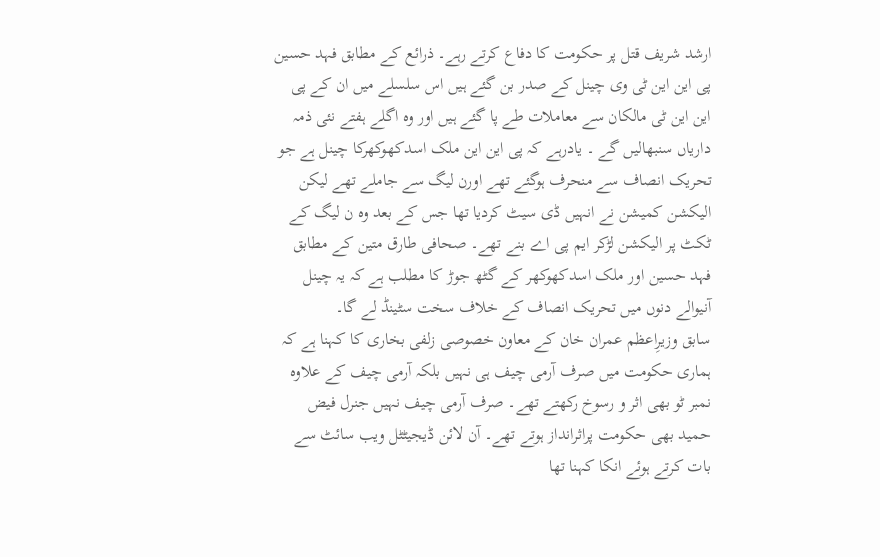ارشد شریف قتل پر حکومت کا دفاع کرتے رہے۔ ذرائع کے مطابق فہد حسین پی این این ٹی وی چینل کے صدر بن گئے ہیں اس سلسلے میں ان کے پی این این ٹی مالکان سے معاملات طے پا گئے ہیں اور وہ اگلے ہفتے نئی ذمہ داریاں سنبھالیں گے ۔ یادرہے کہ پی این این ملک اسدکھوکھرکا چینل ہے جو تحریک انصاف سے منحرف ہوگئے تھے اورن لیگ سے جاملے تھے لیکن الیکشن کمیشن نے انہیں ڈی سیٹ کردیا تھا جس کے بعد وہ ن لیگ کے ٹکٹ پر الیکشن لڑکر ایم پی اے بنے تھے۔ صحافی طارق متین کے مطابق فہد حسین اور ملک اسدکھوکھر کے گٹھ جوڑ کا مطلب ہے کہ یہ چینل آنیوالے دنوں میں تحریک انصاف کے خلاف سخت سٹینڈ لے گا۔
سابق وزیرِاعظم عمران خان کے معاون خصوصی زلفی بخاری کا کہنا ہے کہ ہماری حکومت میں صرف آرمی چیف ہی نہیں بلکہ آرمی چیف کے علاوہ نمبر ٹو بھی اثر و رسوخ رکھتے تھے۔ صرف آرمی چیف نہیں جنرل فیض حمید بھی حکومت پراثرانداز ہوتے تھے۔ آن لائن ڈیجیٹٹل ویب سائٹ سے بات کرتے ہوئے انکا کہنا تھا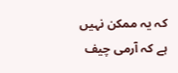کہ یہ ممکن نہیں ہے کہ آرمی چیف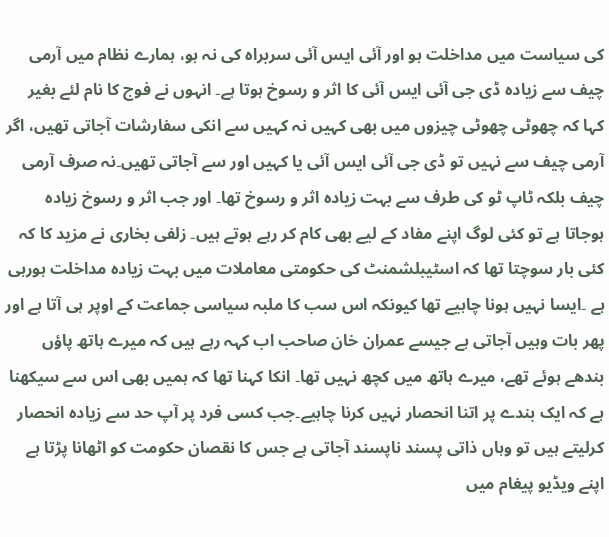کی سیاست میں مداخلت ہو اور آئی ایس آئی سربراہ کی نہ ہو، ہمارے نظام میں آرمی چیف سے زیادہ ڈی جی آئی ایس آئی کا اثر و رسوخ ہوتا ہے۔ انہوں نے فوج کا نام لئے بغیر کہا کہ چھوٹی چھوٹی چیزوں میں بھی کہیں نہ کہیں سے انکی سفارشات آجاتی تھیں، اگر آرمی چیف سے نہیں تو ڈی جی آئی ایس آئی یا کہیں اور سے آجاتی تھیں۔نہ صرف آرمی چیف بلکہ ٹاپ ٹو کی طرف سے بہت زیادہ اثر و رسوخ تھا۔ اور جب اثر و رسوخ زیادہ ہوجاتا ہے تو کئی لوگ اپنے مفاد کے لیے بھی کام کر رہے ہوتے ہیں۔ زلفی بخاری نے مزید کا کہ کئی بار سوچتا تھا کہ اسٹیبلشمنٹ کی حکومتی معاملات میں بہت زیادہ مداخلت ہورہی ہے ۔ایسا نہیں ہونا چاہیے تھا کیونکہ اس سب کا ملبہ سیاسی جماعت کے اوپر ہی آتا ہے اور پھر بات وہیں آجاتی ہے جیسے عمران خان صاحب اب کہہ رہے ہیں کہ میرے ہاتھ پاؤں بندھے ہوئے تھے، میرے ہاتھ میں کچھ نہیں تھا۔ انکا کہنا تھا کہ ہمیں بھی اس سے سیکھنا ہے کہ ایک بندے پر اتنا انحصار نہیں کرنا چاہیے۔جب کسی فرد پر آپ حد سے زیادہ انحصار کرلیتے ہیں تو وہاں ذاتی پسند ناپسند آجاتی ہے جس کا نقصان حکومت کو اٹھانا پڑتا ہے
اپنے ویڈیو پیغام میں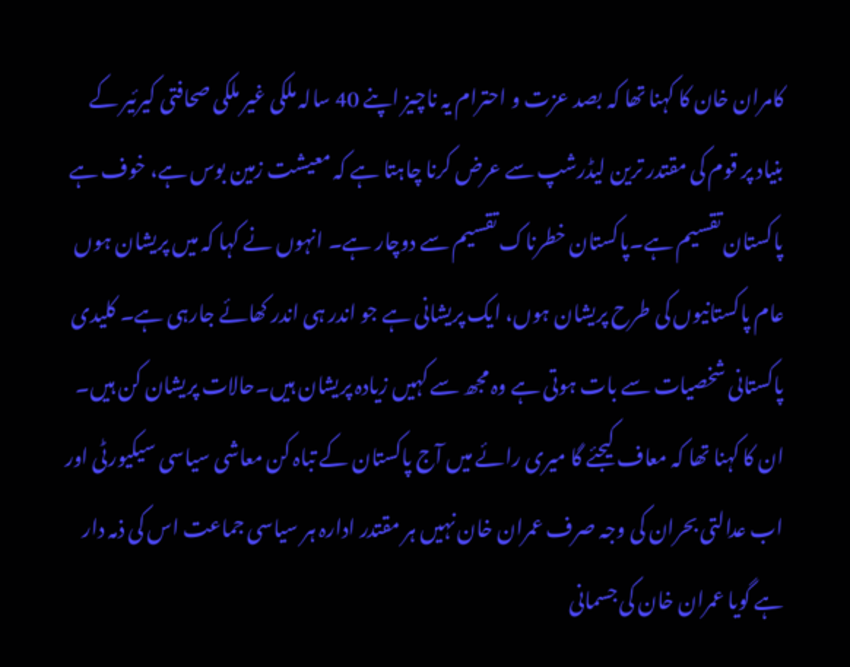کامران خان کا کہنا تھا کہ بصد عزت و احترام یہ ناچیز اپنے 40 سالہ ملکی غیر ملکی صحافتی کیرئیر کے بنیاد پر قوم کی مقتدر ترین لیڈرشپ سے عرض کرنا چاہتا ہے کہ معیشت زمین بوس ہے، خوف ہے پاکستان تقسیم ہے۔پاکستان خطرناک تقسیم سے دوچار ہے۔ انہوں نے کہا کہ میں پریشان ہوں عام پاکستانیوں کی طرح پریشان ہوں، ایک پریشانی ہے جو اندر ہی اندر کھائے جارہی ہے۔ کلیدی پاکستانی شخصیات سے بات ہوتی ہے وہ مجھ سے کہیں زیادہ پریشان ہیں۔حالات پریشان کن ہیں۔ ان کا کہنا تھا کہ معاف کیجئے گا میری رائے میں آج پاکستان کے تباہ کن معاشی سیاسی سیکیورٹی اور اب عدالتی بحران کی وجہ صرف عمران خان نہیں ہر مقتدر ادارہ ہر سیاسی جماعت اس کی ذمہ دار ہے گویا عمران خان کی جسمانی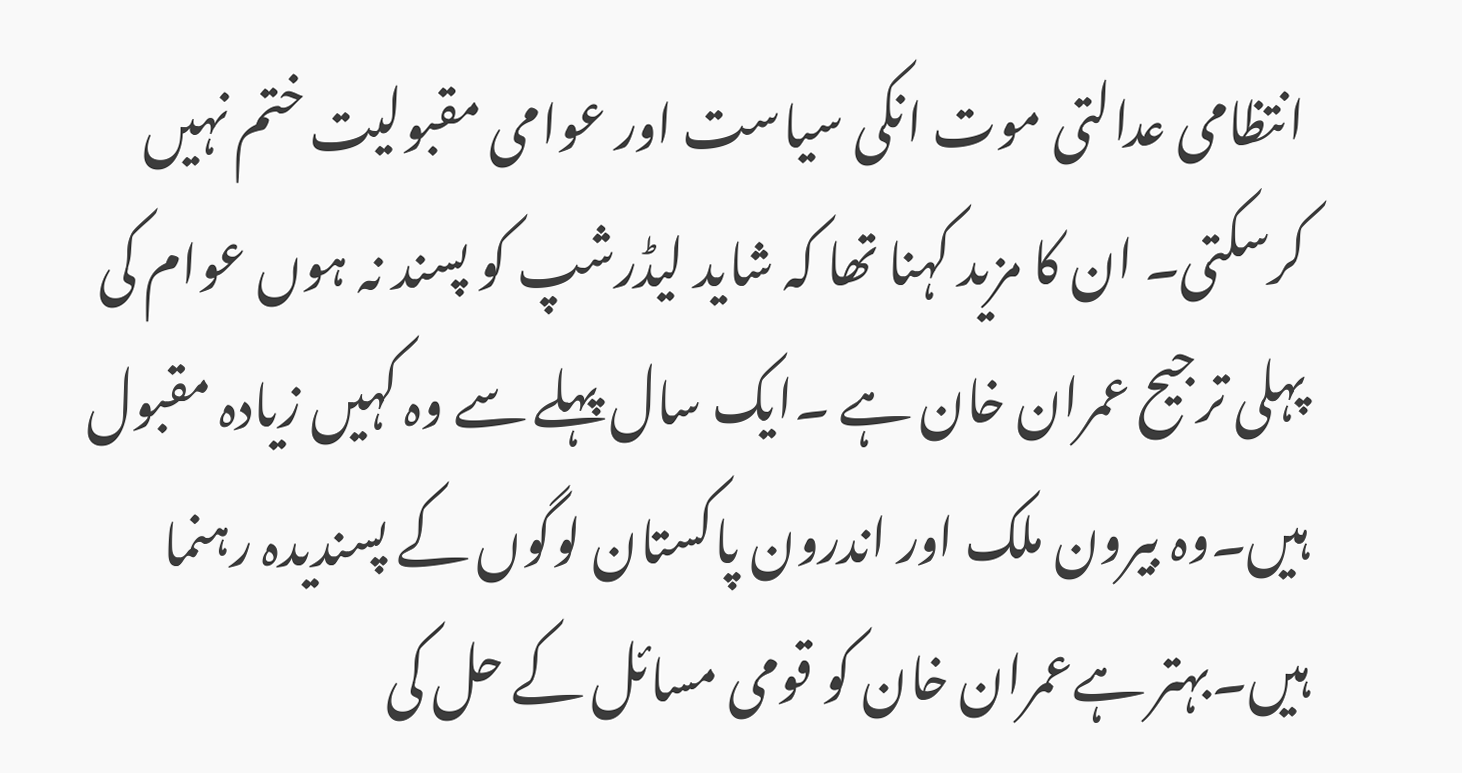انتظامی عدالتی موت انکی سیاست اور عوامی مقبولیت ختم نہیں کرسکتی۔ ان کا مزید کہنا تھا کہ شاید لیڈرشپ کو پسند نہ ہوں عوام کی پہلی ترجیح عمران خان ہے ۔ایک سال پہلے سے وہ کہیں زیادہ مقبول ہیں۔وہ بیرون ملک اور اندرون پاکستان لوگوں کے پسندیدہ رہنما ہیں۔بہتر ہےعمران خان کو قومی مسائل کے حل کی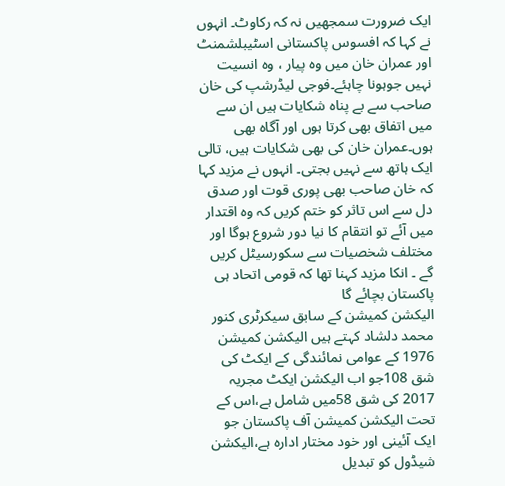ایک ضرورت سمجھیں نہ کہ رکاوٹ۔ انہوں نے کہا کہ افسوس پاکستانی اسٹیبلشمنٹ اور عمران خان میں وہ پیار ، وہ انسیت نہیں جوہونا چاہئے۔فوجی لیڈرشپ کی خان صاحب سے بے پناہ شکایات ہیں ان سے میں اتفاق بھی کرتا ہوں اور آگاہ بھی ہوں۔عمران خان کی بھی شکایات ہیں، تالی ایک ہاتھ سے نہیں بجتی۔ انہوں نے مزید کہا کہ خان صاحب بھی پوری قوت اور صدق دل سے اس تاثر کو ختم کریں کہ وہ اقتدار میں آئے تو انتقام کا نیا دور شروع ہوگا اور مختلف شخصیات سے سکورسیٹل کریں گے ۔ انکا مزید کہنا تھا کہ قومی اتحاد ہی پاکستان بچائے گا
الیکشن کمیشن کے سابق سیکرٹری کنور محمد دلشاد کہتے ہیں الیکشن کمیشن 1976 کے عوامی نمائندگی کے ایکٹ کی شق 108جو اب الیکشن ایکٹ مجریہ 2017 کی شق 58میں شامل ہے،اس کے تحت الیکشن کمیشن آف پاکستان جو ایک آئینی اور خود مختار ادارہ ہے،الیکشن شیڈول کو تبدیل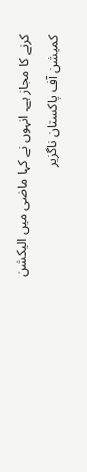کرنے کا مجاز ہے۔ انہوں نے کہا ماضی میں الیکشن کمیشن آف پاکستان ناگزیر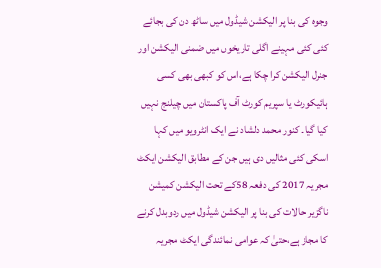وجوہ کی بنا پر الیکشن شیڈول میں ساٹھ دن کی بجائے کئی کئی مہینے اگلی تاریخوں میں ضمنی الیکشن اور جنرل الیکشن کرا چکا ہے،اس کو کبھی بھی کسی ہائیکورٹ یا سپریم کورٹ آف پاکستان میں چیلنج نہیں کیا گیا۔ کنور محمد دلشاد نے ایک انٹرویو میں کہا اسکی کئی مثالیں دی ہیں جن کے مطابق الیکشن ایکٹ مجریہ 2017 کی دفعہ 58کے تحت الیکشن کمیشن ناگزیر حالات کی بنا پر الیکشن شیڈول میں ردوبدل کرنے کا مجاز ہے،حتیٰ کہ عوامی نمائندگی ایکٹ مجریہ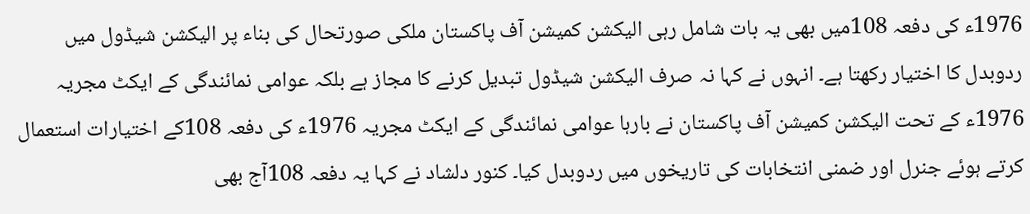1976ء کی دفعہ 108میں بھی یہ بات شامل رہی الیکشن کمیشن آف پاکستان ملکی صورتحال کی بناء پر الیکشن شیڈول میں ردوبدل کا اختیار رکھتا ہے۔ انہوں نے کہا نہ صرف الیکشن شیڈول تبدیل کرنے کا مجاز ہے بلکہ عوامی نمائندگی کے ایکٹ مجریہ 1976ء کے تحت الیکشن کمیشن آف پاکستان نے بارہا عوامی نمائندگی کے ایکٹ مجریہ 1976ء کی دفعہ 108کے اختیارات استعمال کرتے ہوئے جنرل اور ضمنی انتخابات کی تاریخوں میں ردوبدل کیا۔ کنور دلشاد نے کہا یہ دفعہ 108آج بھی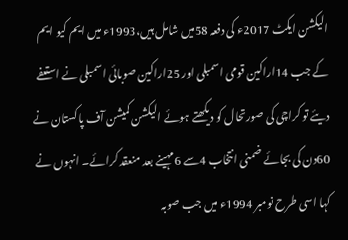الیکشن ایکٹ 2017ء کی دفعہ 58میں شامل ہیں،1993ء میں ایم کیو ایم کے جب 14اراکین قومی اسمبلی اور 25اراکین صوبائی اسمبلی نے استعفے دیئے تو کراچی کی صورتحال کو دیکھتے ہوئے الیکشن کمیشن آف پاکستان نے 60دن کی بجائے ضمنی انتخاب 4سے 6مہینے بعد منعقد کرائے۔ انہوں نے کہا اسی طرح نومبر 1994ء میں جب صوبہ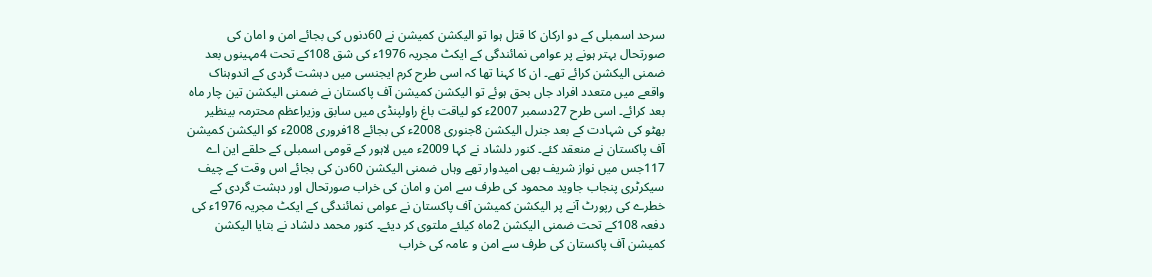سرحد اسمبلی کے دو ارکان کا قتل ہوا تو الیکشن کمیشن نے 60دنوں کی بجائے امن و امان کی صورتحال بہتر ہونے پر عوامی نمائندگی کے ایکٹ مجریہ 1976ء کی شق 108کے تحت 4مہینوں بعد ضمنی الیکشن کرائے تھے۔ ان کا کہنا تھا کہ اسی طرح کرم ایجنسی میں دہشت گردی کے اندوہناک واقعے میں متعدد افراد جاں بحق ہوئے تو الیکشن کمیشن آف پاکستان نے ضمنی الیکشن تین چار ماہ بعد کرائے۔ اسی طرح 27دسمبر 2007ء کو لیاقت باغ راولپنڈی میں سابق وزیراعظم محترمہ بینظیر بھٹو کی شہادت کے بعد جنرل الیکشن 8جنوری 2008ء کی بجائے 18فروری 2008ء کو الیکشن کمیشن آف پاکستان نے منعقد کئے۔ کنور دلشاد نے کہا 2009ء میں لاہور کے قومی اسمبلی کے حلقے این اے 117جس میں نواز شریف بھی امیدوار تھے وہاں ضمنی الیکشن 60دن کی بجائے اس وقت کے چیف سیکرٹری پنجاب جاوید محمود کی طرف سے امن و امان کی خراب صورتحال اور دہشت گردی کے خطرے کی رپورٹ آنے پر الیکشن کمیشن آف پاکستان نے عوامی نمائندگی کے ایکٹ مجریہ 1976ء کی دفعہ 108کے تحت ضمنی الیکشن 2ماہ کیلئے ملتوی کر دیئے۔ کنور محمد دلشاد نے بتایا الیکشن کمیشن آف پاکستان کی طرف سے امن و عامہ کی خراب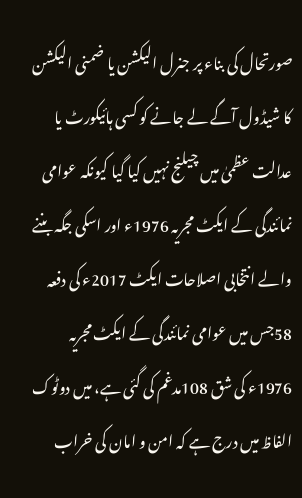صورتحال کی بناء پر جنرل الیکشن یا ضمنی الیکشن کا شیڈول آگے لے جانے کو کسی ہائیکورٹ یا عدالت عظمیٰ میں چیلنج نہیں کیا گیا کیونکہ عوامی نمائندگی کے ایکٹ مجریہ 1976ء اور اسکی جگہ بننے والے انتخابی اصلاحات ایکٹ 2017ء کی دفعہ 58جس میں عوامی نمائندگی کے ایکٹ مجریہ 1976ء کی شق 108مدغم کی گئی ہے، میں دوٹوک الفاظ میں درج ہے کہ امن و امان کی خراب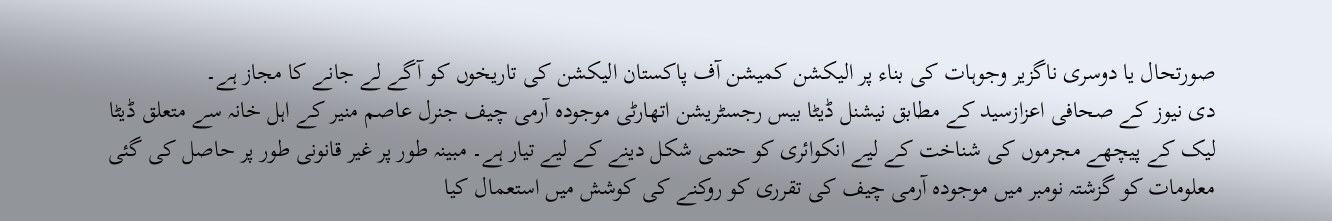صورتحال یا دوسری ناگزیر وجوہات کی بناء پر الیکشن کمیشن آف پاکستان الیکشن کی تاریخوں کو آگے لے جانے کا مجاز ہے۔
دی نیوز کے صحافی اعزازسید کے مطابق نیشنل ڈیٹا بیس رجسٹریشن اتھارٹی موجودہ آرمی چیف جنرل عاصم منیر کے اہل خانہ سے متعلق ڈیٹا لیک کے پیچھے مجرموں کی شناخت کے لیے انکوائری کو حتمی شکل دینے کے لیے تیار ہے۔ مبینہ طور پر غیر قانونی طور پر حاصل کی گئی معلومات کو گزشتہ نومبر میں موجودہ آرمی چیف کی تقرری کو روکنے کی کوشش میں استعمال کیا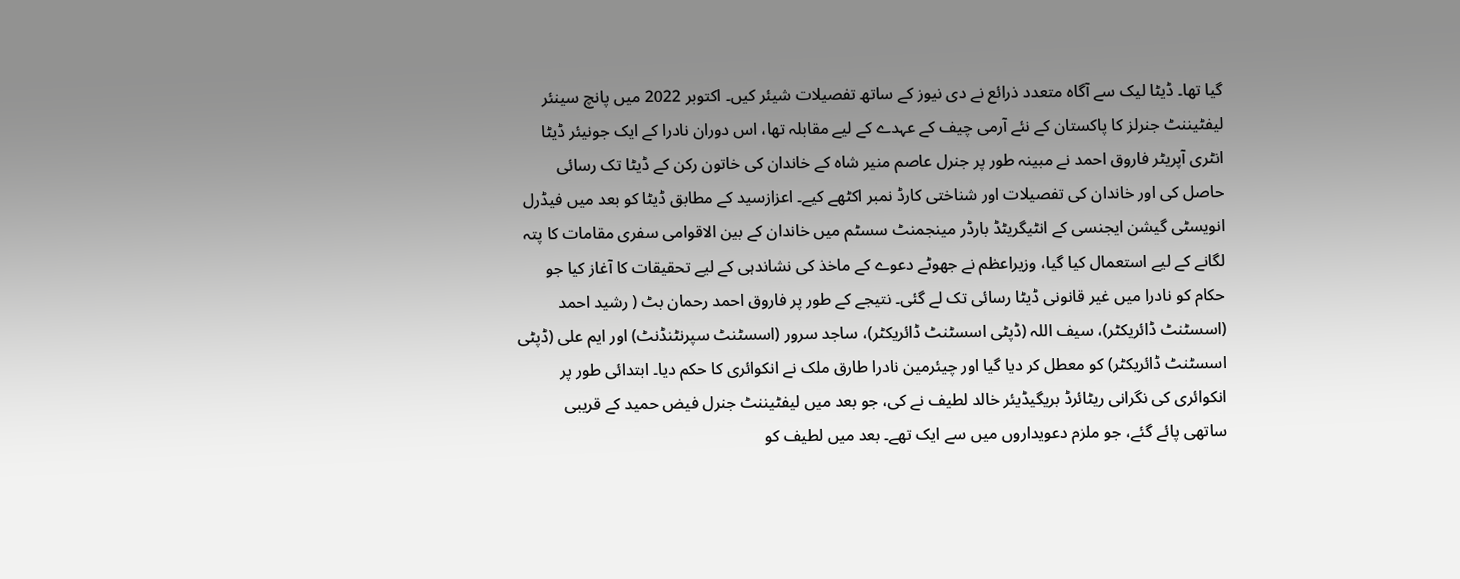گیا تھا۔ ڈیٹا لیک سے آگاہ متعدد ذرائع نے دی نیوز کے ساتھ تفصیلات شیئر کیں۔ اکتوبر 2022 میں پانچ سینئر لیفٹیننٹ جنرلز کا پاکستان کے نئے آرمی چیف کے عہدے کے لیے مقابلہ تھا، اس دوران نادرا کے ایک جونیئر ڈیٹا انٹری آپریٹر فاروق احمد نے مبینہ طور پر جنرل عاصم منیر شاہ کے خاندان کی خاتون رکن کے ڈیٹا تک رسائی حاصل کی اور خاندان کی تفصیلات اور شناختی کارڈ نمبر اکٹھے کیے۔ اعزازسید کے مطابق ڈیٹا کو بعد میں فیڈرل انویسٹی گیشن ایجنسی کے انٹیگریٹڈ بارڈر مینجمنٹ سسٹم میں خاندان کے بین الاقوامی سفری مقامات کا پتہ لگانے کے لیے استعمال کیا گیا، وزیراعظم نے جھوٹے دعوے کے ماخذ کی نشاندہی کے لیے تحقیقات کا آغاز کیا جو حکام کو نادرا میں غیر قانونی ڈیٹا رسائی تک لے گئی۔ نتیجے کے طور پر فاروق احمد رحمان بٹ ( رشید احمد (اسسٹنٹ ڈائریکٹر)، سیف اللہ (ڈپٹی اسسٹنٹ ڈائریکٹر)، ساجد سرور (اسسٹنٹ سپرنٹنڈنٹ) اور ایم علی (ڈپٹی اسسٹنٹ ڈائریکٹر) کو معطل کر دیا گیا اور چیئرمین نادرا طارق ملک نے انکوائری کا حکم دیا۔ ابتدائی طور پر انکوائری کی نگرانی ریٹائرڈ بریگیڈیئر خالد لطیف نے کی، جو بعد میں لیفٹیننٹ جنرل فیض حمید کے قریبی ساتھی پائے گئے، جو ملزم دعویداروں میں سے ایک تھے۔ بعد میں لطیف کو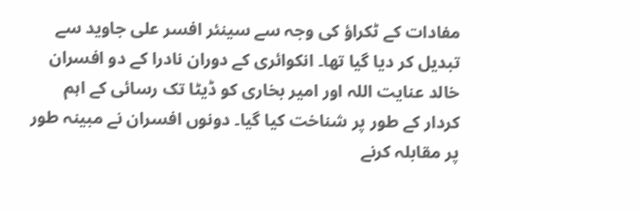مفادات کے ٹکراؤ کی وجہ سے سینئر افسر علی جاوید سے تبدیل کر دیا گیا تھا۔ انکوائری کے دوران نادرا کے دو افسران خالد عنایت اللہ اور امیر بخاری کو ڈیٹا تک رسائی کے اہم کردار کے طور پر شناخت کیا گیا۔ دونوں افسران نے مبینہ طور پر مقابلہ کرنے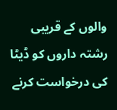والوں کے قریبی رشتہ داروں کو ڈیٹا کی درخواست کرنے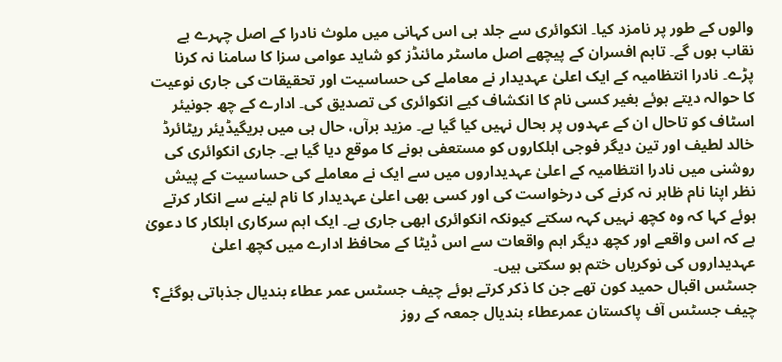والوں کے طور پر نامزد کیا۔ انکوائری سے جلد ہی اس کہانی میں ملوث نادرا کے اصل چہرے بے نقاب ہوں گے۔ تاہم افسران کے پیچھے اصل ماسٹر مائنڈز کو شاید عوامی سزا کا سامنا نہ کرنا پڑے۔ نادرا انتظامیہ کے ایک اعلیٰ عہدیدار نے معاملے کی حساسیت اور تحقیقات کی جاری نوعیت کا حوالہ دیتے ہوئے بغیر کسی نام کا انکشاف کیے انکوائری کی تصدیق کی۔ ادارے کے چھ جونیئر اسٹاف کو تاحال ان کے عہدوں پر بحال نہیں کیا گیا ہے۔ مزید برآں، حال ہی میں بریگیڈیئر ریٹائرڈ خالد لطیف اور تین دیگر فوجی اہلکاروں کو مستعفی ہونے کا موقع دیا گیا ہے۔ جاری انکوائری کی روشنی میں نادرا انتظامیہ کے اعلیٰ عہدیداروں میں سے ایک نے معاملے کی حساسیت کے پیش نظر اپنا نام ظاہر نہ کرنے کی درخواست کی اور کسی بھی اعلیٰ عہدیدار کا نام لینے سے انکار کرتے ہوئے کہا کہ وہ کچھ نہیں کہہ سکتے کیونکہ انکوائری ابھی جاری ہے۔ ایک اہم سرکاری اہلکار کا دعویٰ ہے کہ اس واقعے اور کچھ دیگر اہم واقعات سے اس ڈیٹا کے محافظ ادارے میں کچھ اعلیٰ عہدیداروں کی نوکریاں ختم ہو سکتی ہیں۔
جسٹس اقبال حمید کون تھے جن کا ذکر کرتے ہوئے چیف جسٹس عمر عطاء بندیال جذباتی ہوگئے؟ چیف جسٹس آف پاکستان عمرعطاء بندیال جمعہ کے روز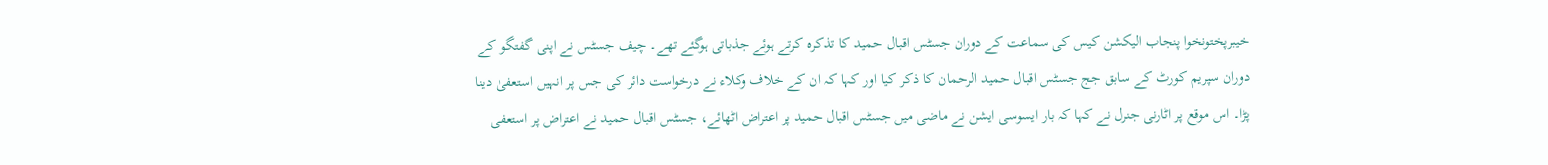خیبرپختونخوا پنجاب الیکشن کیس کی سماعت کے دوران جسٹس اقبال حمید کا تذکرہ کرتے ہوئے جذباتی ہوگئے تھے۔ چیف جسٹس نے اپنی گفتگو کے دوران سپریم کورٹ کے سابق جج جسٹس اقبال حمید الرحمان کا ذکر کیا اور کہا کہ ان کے خلاف وکلاء نے درخواست دائر کی جس پر انہیں استعفیٰ دینا پڑا۔ اس موقع پر اٹارنی جنرل نے کہا کہ بار ایسوسی ایشن نے ماضی میں جسٹس اقبال حمید پر اعتراض اٹھائے، جسٹس اقبال حمید نے اعتراض پر استعفی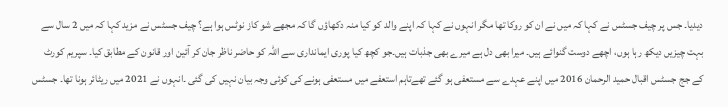دیدیا۔ جس پر چیف جسٹس نے کہا کہ میں نے ان کو روکا تھا مگر انہوں نے کہا کہ اپنے والد کو کیا منہ دکھاؤں گا کہ مجھے شو کاز نوٹس ہوا ہے؟ چیف جسٹس نے مزید کہا کہ میں 2 سال سے بہت چیزیں دیکھ رہا ہوں، اچھے دوست گنوائے ہیں۔ میرا بھی دل ہے میرے بھی جذبات ہیں۔جو کچھ کیا پوری ایمانداری سے اللہ کو حاضر ناظر جان کر آئین اور قانون کے مطابق کیا۔ سپریم کورٹ کے جج جسٹس اقبال حمید الرحمان 2016 میں اپنے عہدے سے مستعفی ہو گئے تھےتاہم استعفے میں مستعفی ہونے کی کوئی وجہ بیان نہیں کی گئی ۔انہوں نے 2021 میں ریٹائر ہونا تھا۔ جسٹس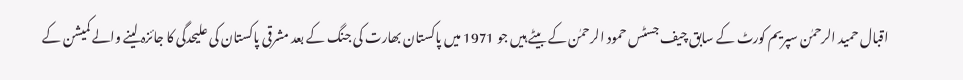اقبال حمید الرحمٰن سپریم کورٹ کے سابق چیف جسٹس حمود الرحمٰن کے بیٹے ہیں جو 1971 میں پاکستان بھارت کی جنگ کے بعد مشرقی پاکستان کی علیحدگی کا جائزہ لینے والے کمیشن کے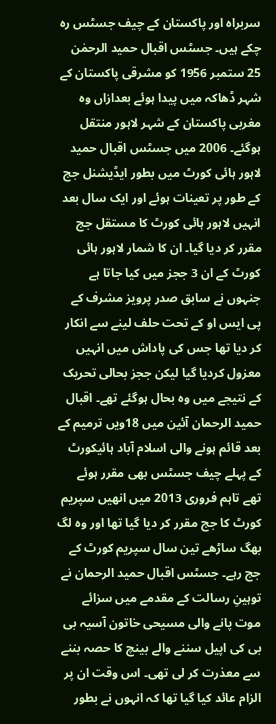سربراہ اور پاکستان کے چیف جسٹس رہ چکے ہیں۔ جسٹس اقبال حمید الرحمٰن 25 ستمبر 1956 کو مشرقی پاکستان کے شہر ڈھاکہ میں پیدا ہوئے بعدازاں وہ مغربی پاکستان کے شہر لاہور منتقل ہوگئے۔ 2006 میں جسٹس اقبال حمید لاہور ہائی کورٹ میں بطور ایڈیشنل جج کے طور پر تعینات ہوئے اور ایک سال بعد انہیں لاہور ہائی کورٹ کا مستقل جج مقرر کر دیا گیا۔ ان کا شمار لاہور ہائی کورٹ کے ان 3 ججز میں کیا جاتا ہے جنہوں نے سابق صدر پرویز مشرف کے پی ایس او کے تحت حلف لینے سے انکار کر دیا تھا جس کی پاداش میں انہیں معزول کردیا گیا لیکن ججز بحالی تحریک کے نتیجے میں وہ بحال ہوگئے تھے۔ اقبال حمید الرحمان آئین میں 18ویں ترمیم کے بعد قائم ہونے والی اسلام آباد ہائیکورٹ کے پہلے چیف جسٹس بھی مقرر ہوئے تھے تاہم فروری 2013 میں انھیں سپریم کورٹ کا جج مقرر کر دیا گیا تھا اور وہ لگ بھگ ساڑھے تین سال سپریم کورٹ کے جج رہے۔ جسٹس اقبال حمید الرحمان نے توہینِ رسالت کے مقدمے میں سزائے موت پانے والی مسیحی خاتون آسیہ بی بی کی اپیل سننے والے بینچ کا حصہ بننے سے معذرت کر لی تھی۔ اس وقت ان پر الزام عائد کیا گیا تھا کہ انہوں نے بطور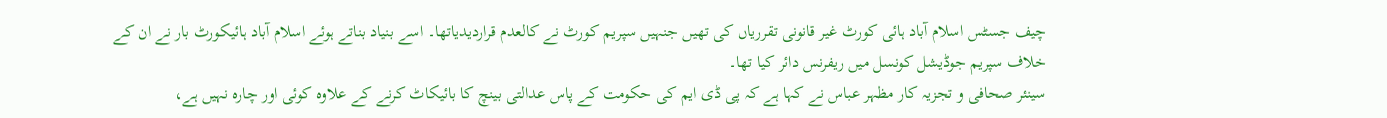چیف جسٹس اسلام آباد ہائی کورٹ غیر قانونی تقرریاں کی تھیں جنہیں سپریم کورٹ نے کالعدم قراردیدیاتھا۔ اسے بنیاد بناتے ہوئے اسلام آباد ہائیکورٹ بار نے ان کے خلاف سپریم جوڈیشل کونسل میں ریفرنس دائر کیا تھا۔
سینئر صحافی و تجزیہ کار مظہر عباس نے کہا ہے کہ پی ڈی ایم کی حکومت کے پاس عدالتی بینچ کا بائیکاٹ کرنے کے علاوہ کوئی اور چارہ نہیں ہے،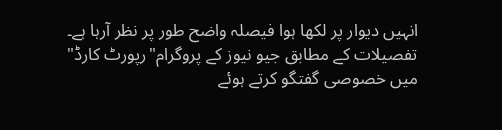انہیں دیوار پر لکھا ہوا فیصلہ واضح طور پر نظر آرہا ہے۔ تفصیلات کے مطابق جیو نیوز کے پروگرام"رپورٹ کارڈ" میں خصوصی گفتگو کرتے ہوئے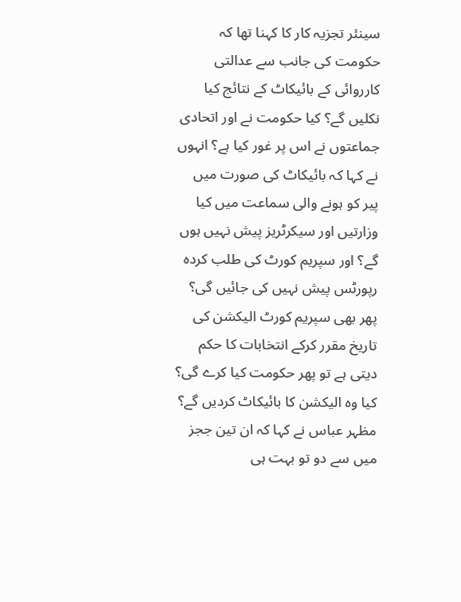سینئر تجزیہ کار کا کہنا تھا کہ حکومت کی جانب سے عدالتی کارروائی کے بائیکاٹ کے نتائج کیا نکلیں گے؟ کیا حکومت نے اور اتحادی جماعتوں نے اس پر غور کیا ہے؟ انہوں نے کہا کہ بائیکاٹ کی صورت میں پیر کو ہونے والی سماعت میں کیا وزارتیں اور سیکرٹریز پیش نہیں ہوں گے؟ اور سپریم کورٹ کی طلب کردہ رپورٹس پیش نہیں کی جائیں گی؟ پھر بھی سپریم کورٹ الیکشن کی تاریخ مقرر کرکے انتخابات کا حکم دیتی ہے تو پھر حکومت کیا کرے گی؟ کیا وہ الیکشن کا بائیکاٹ کردیں گے؟ مظہر عباس نے کہا کہ ان تین ججز میں سے دو تو بہت ہی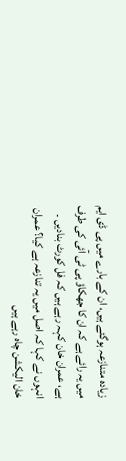زیادہ متنازعہ ہوگئے ہیں، ان کے بارے میں پی ڈی ایم میں یہ رائے ہے کہ ان کا جھکاؤ پی ٹی آئی کی طرف ہے، عمران خان کہہ رہے ہیں کہ فل کورٹ بنادیں ۔ انہوں نے کہا کہ اصل میں یہ تنازعہ ہے کیا؟ عمران خان الیکشن چاہ رہے ہیں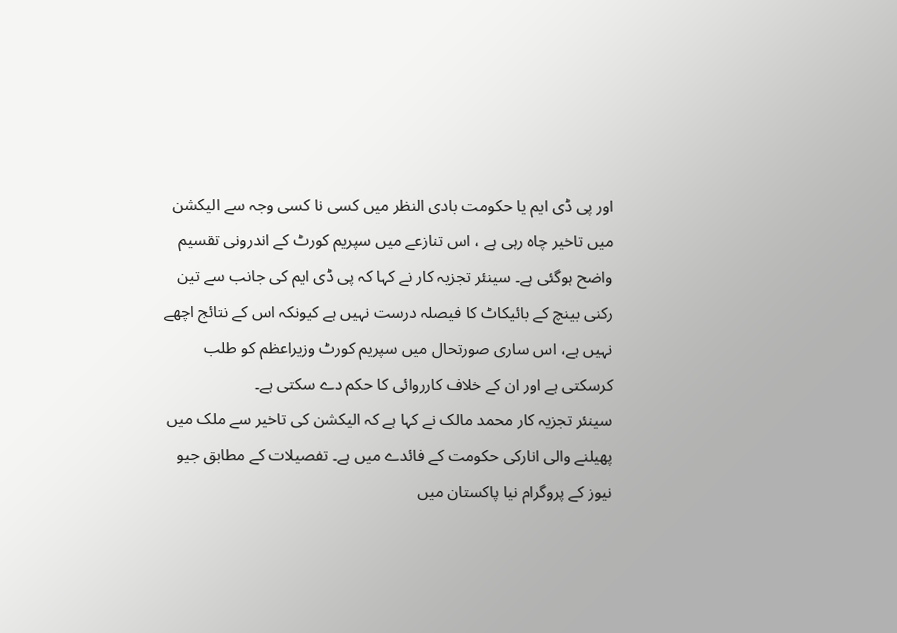اور پی ڈی ایم یا حکومت بادی النظر میں کسی نا کسی وجہ سے الیکشن میں تاخیر چاہ رہی ہے ، اس تنازعے میں سپریم کورٹ کے اندرونی تقسیم واضح ہوگئی ہے۔ سینئر تجزیہ کار نے کہا کہ پی ڈی ایم کی جانب سے تین رکنی بینچ کے بائیکاٹ کا فیصلہ درست نہیں ہے کیونکہ اس کے نتائج اچھے نہیں ہے، اس ساری صورتحال میں سپریم کورٹ وزیراعظم کو طلب کرسکتی ہے اور ان کے خلاف کارروائی کا حکم دے سکتی ہے۔
سینئر تجزیہ کار محمد مالک نے کہا ہے کہ الیکشن کی تاخیر سے ملک میں پھیلنے والی انارکی حکومت کے فائدے میں ہے۔ تفصیلات کے مطابق جیو نیوز کے پروگرام نیا پاکستان میں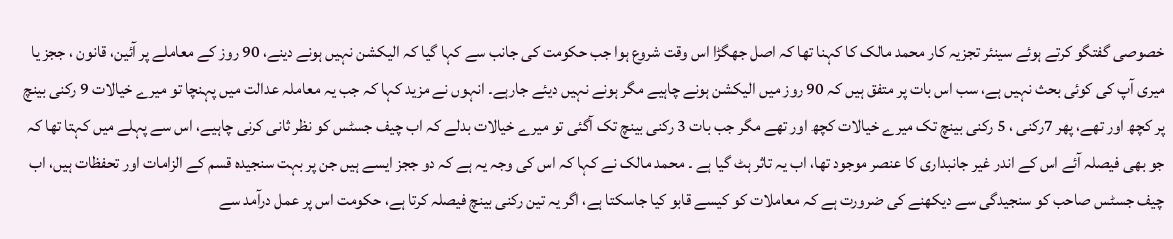خصوصی گفتگو کرتے ہوئے سینئر تجزیہ کار محمد مالک کا کہنا تھا کہ اصل جھگڑا اس وقت شروع ہوا جب حکومت کی جانب سے کہا گیا کہ الیکشن نہیں ہونے دینے، 90 روز کے معاملے پر آئین، قانون ، ججز یا میری آپ کی کوئی بحث نہیں ہے، سب اس بات پر متفق ہیں کہ 90 روز میں الیکشن ہونے چاہیے مگر ہونے نہیں دیئے جارہے۔ انہوں نے مزید کہا کہ جب یہ معاملہ عدالت میں پہنچا تو میرے خیالات 9 رکنی بینچ پر کچھ اور تھے، پھر 7رکنی ، 5 رکنی بینچ تک میرے خیالات کچھ اور تھے مگر جب بات 3 رکنی بینچ تک آگئی تو میرے خیالات بدلے کہ اب چیف جسٹس کو نظر ثانی کرنی چاہیے، اس سے پہلے میں کہتا تھا کہ جو بھی فیصلہ آئے اس کے اندر غیر جانبداری کا عنصر موجود تھا، اب یہ تاثر ہٹ گیا ہے ۔ محمد مالک نے کہا کہ اس کی وجہ یہ ہے کہ دو ججز ایسے ہیں جن پر بہت سنجیدہ قسم کے الزامات اور تحفظات ہیں، اب چیف جسٹس صاحب کو سنجیدگی سے دیکھنے کی ضرورت ہے کہ معاملات کو کیسے قابو کیا جاسکتا ہے، اگر یہ تین رکنی بینچ فیصلہ کرتا ہے، حکومت اس پر عمل درآمد سے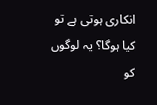انکاری ہوتی ہے تو کیا ہوگا؟ یہ لوگوں کو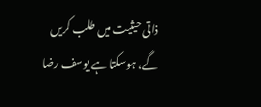ذاتی حیثیت میں طلب کریں گے، ہوسکتا ہے یوسف رضا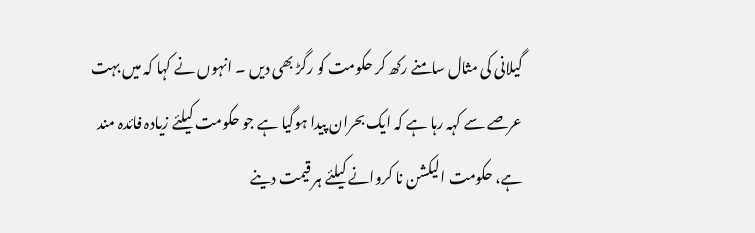گیلانی کی مثال سامنے رکھ کر حکومت کو رگڑ بھی دیں ۔ انہوں نے کہا کہ میں بہت عرصے سے کہہ رہا ہے کہ ایک بحران پیدا ہوگیا ہے جو حکومت کیلئے زیادہ فائدہ مند ہے، حکومت الیکشن نا کروانے کیلئے ہر قیمت دینے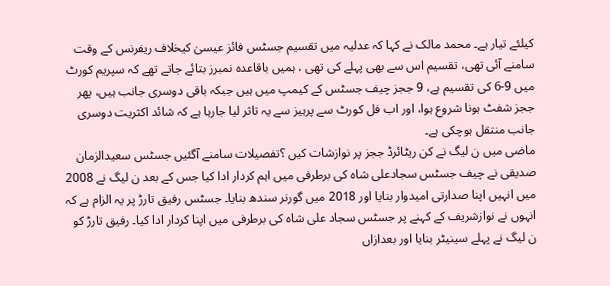کیلئے تیار ہے۔ محمد مالک نے کہا کہ عدلیہ میں تقسیم جسٹس فائز عیسیٰ کیخلاف ریفرنس کے وقت سامنے آئی تھی، تقسیم اس سے بھی پہلے کی تھی ، ہمیں باقاعدہ نمبرز بتائے جاتے تھے کہ سپریم کورٹ میں 9-6 کی تقسیم ہے، 9 ججز چیف جسٹس کے کیمپ میں ہیں جبکہ باقی دوسری جانب ہیں، پھر ججز شفٹ ہونا شروع ہوا، اور اب فل کورٹ سے پرہیز سے یہ تاثر لیا جارہا ہے کہ شائد اکثریت دوسری جانب منتقل ہوچکی ہے۔
ماضی میں ن لیگ نے کن ریٹائرڈ ججز پر نوازشات کیں ؟تفصیلات سامنے آگئیں جسٹس سعیدالزمان صدیقی نے چیف جسٹس سجادعلی شاہ کی برطرفی میں اہم کردار ادا کیا جس کے بعد ن لیگ نے 2008 میں انہیں اپنا صدارتی امیدوار بنایا اور 2018 میں گورنر سندھ بنایا۔ جسٹس رفیق تارڑ پر یہ الزام ہے کہ انہوں نے نوازشریف کے کہنے پر جسٹس سجاد علی شاہ کی برطرفی میں اپنا کردار ادا کیا۔ رفیق تارڑ کو ن لیگ نے پہلے سینیٹر بنایا اور بعدازاں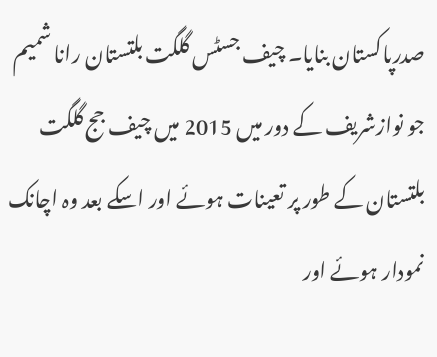صدرپاکستان بنایا۔ چیف جسٹس گلگت بلتستان رانا شمیم جو نوازشریف کے دور میں 2015 میں چیف جج گلگت بلتستان کے طور پر تعینات ہوئے اور اسکے بعد وہ اچانک نمودار ہوئے اور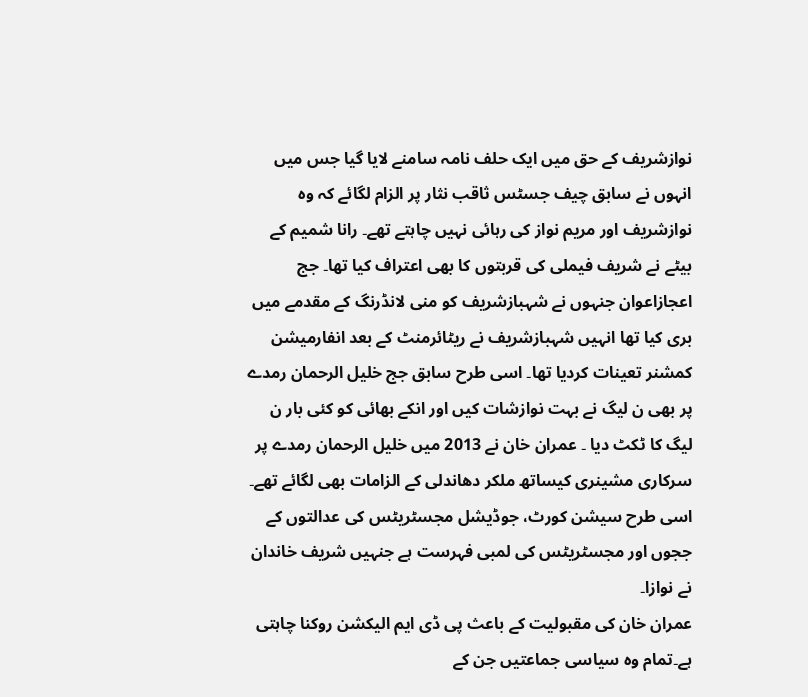نوازشریف کے حق میں ایک حلف نامہ سامنے لایا گیا جس میں انہوں نے سابق چیف جسٹس ثاقب نثار پر الزام لگائے کہ وہ نوازشریف اور مریم نواز کی رہائی نہیں چاہتے تھے۔ رانا شمیم کے بیٹے نے شریف فیملی کی قربتوں کا بھی اعتراف کیا تھا۔ جج اعجازاعوان جنہوں نے شہبازشریف کو منی لانڈرنگ کے مقدمے میں بری کیا تھا انہیں شہبازشریف نے ریٹائرمنٹ کے بعد انفارمیشن کمشنر تعینات کردیا تھا۔ اسی طرح سابق جج خلیل الرحمان رمدے پر بھی ن لیگ نے بہت نوازشات کیں اور انکے بھائی کو کئی بار ن لیگ کا ٹکٹ دیا ۔ عمران خان نے 2013 میں خلیل الرحمان رمدے پر سرکاری مشینری کیساتھ ملکر دھاندلی کے الزامات بھی لگائے تھے۔ اسی طرح سیشن کورٹ، جوڈیشل مجسٹریٹس کی عدالتوں کے ججوں اور مجسٹریٹس کی لمبی فہرست ہے جنہیں شریف خاندان نے نوازا۔
عمران خان کی مقبولیت کے باعث پی ڈی ایم الیکشن روکنا چاہتی ہے۔تمام وہ سیاسی جماعتیں جن کے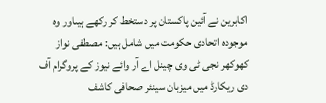اکابرین نے آئین پاکستان پر دستخط کر رکھے ہیںاور وہ موجودہ اتحادی حکومت میں شامل ہیں: مصطفی نواز کھوکھر نجی ٹی وی چینل اے آر وائے نیوز کے پروگرام آف دی ریکارڈ میں میزبان سینئر صحافی کاشف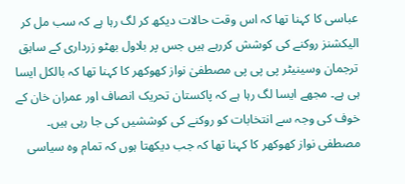عباسی کا کہنا تھا کہ اس وقت حالات دیکھ کر لگ رہا ہے کہ سب مل کر الیکشنز روکنے کی کوشش کررہے ہیں جس پر بلاول بھٹو زرداری کے سابق ترجمان وسینیٹر پی پی پی مصطفیٰ نواز کھوکھر کا کہنا تھا کہ بالکل ایسا ہی ہے۔ مجھے ایسا لگ رہا ہے کہ پاکستان تحریک انصاف اور عمران خان کے خوف کی وجہ سے انتخابات کو روکنے کی کوششیں کی جا رہی ہیں۔ مصطفی نواز کھوکھر کا کہنا تھا کہ جب دیکھتا ہوں کہ تمام وہ سیاسی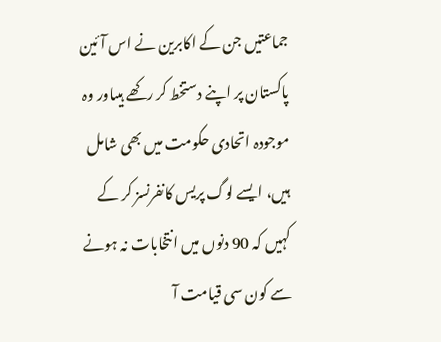جماعتیں جن کے اکابرین نے اس آئین پاکستان پر اپنے دستخط کر رکھے ہیںاور وہ موجودہ اتحادی حکومت میں بھی شامل ہیں، ایسے لوگ پریس کانفرنسز کر کے کہیں کہ 90 دنوں میں انتخابات نہ ہونے سے کون سی قیامت آ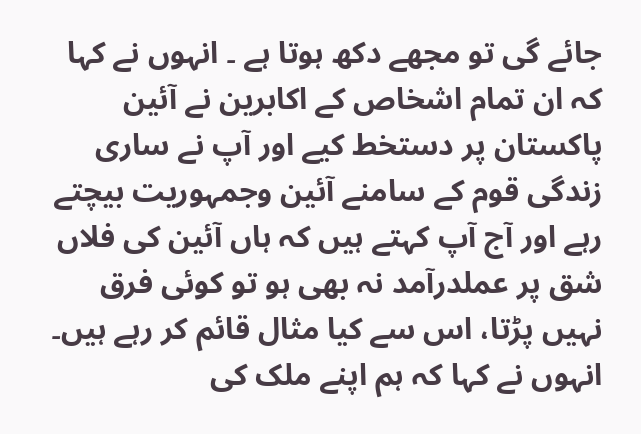جائے گی تو مجھے دکھ ہوتا ہے ۔ انہوں نے کہا کہ ان تمام اشخاص کے اکابرین نے آئین پاکستان پر دستخط کیے اور آپ نے ساری زندگی قوم کے سامنے آئین وجمہوریت بیچتے رہے اور آج آپ کہتے ہیں کہ ہاں آئین کی فلاں شق پر عملدرآمد نہ بھی ہو تو کوئی فرق نہیں پڑتا، اس سے کیا مثال قائم کر رہے ہیں۔ انہوں نے کہا کہ ہم اپنے ملک کی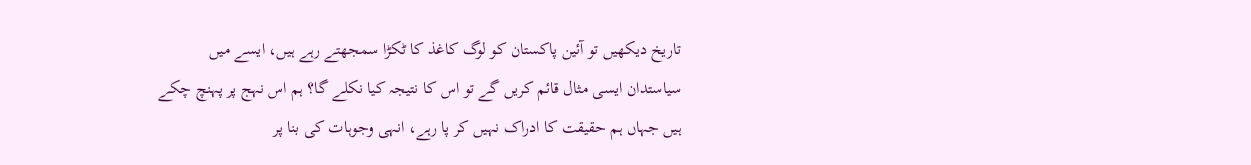تاریخ دیکھیں تو آئین پاکستان کو لوگ کاغذ کا ٹکڑا سمجھتے رہے ہیں، ایسے میں سیاستدان ایسی مثال قائم کریں گے تو اس کا نتیجہ کیا نکلے گا؟ ہم اس نہج پر پہنچ چکے ہیں جہاں ہم حقیقت کا ادراک نہیں کر پا رہے، انہی وجوہات کی بنا پر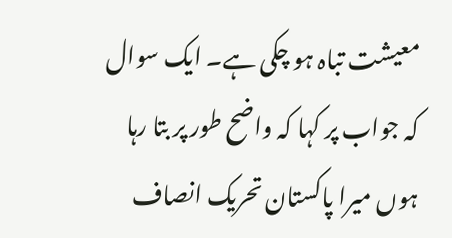معیشت تباہ ہو چکی ہے۔ ایک سوال کہ جواب پر کہا کہ واضح طور پر بتا رہا ہوں میرا پاکستان تحریک انصاف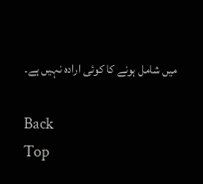میں شامل ہونے کا کوئی ارادہ نہیں ہے۔

Back
Top